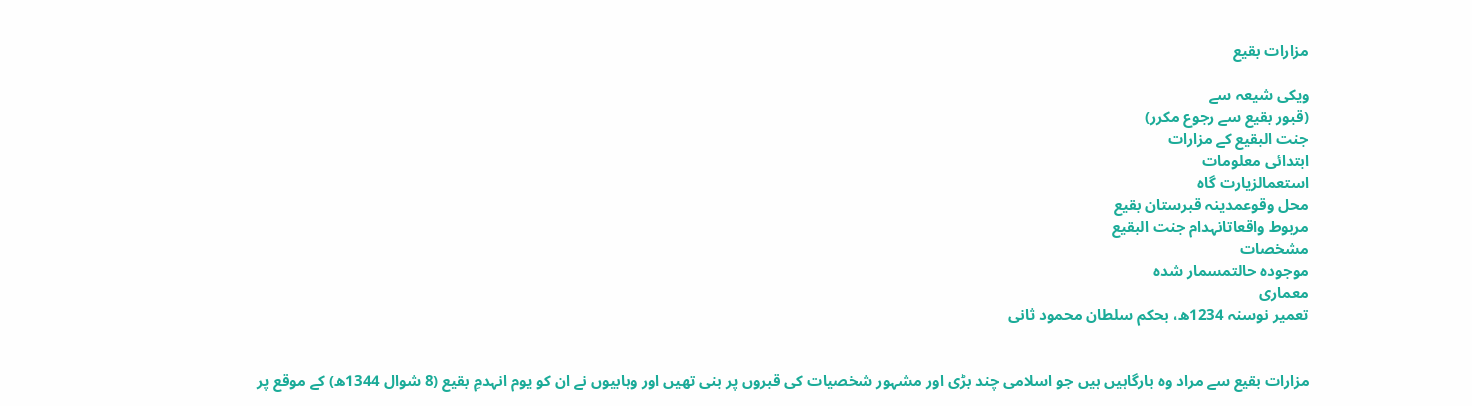مزارات بقیع

ویکی شیعہ سے
(قبور بقیع سے رجوع مکرر)
جنت البقیع کے مزارات
ابتدائی معلومات
استعمالزیارت گاہ
محل وقوعمدینہ قبرستان بقیع
مربوط واقعاتانہدام جنت البقیع
مشخصات
موجودہ حالتمسمار شدہ
معماری
تعمیر نوسنہ 1234ھ، بحکم سلطان محمود ثانی


مزارات بقیع سے مراد وہ بارگاہیں ہیں جو اسلامی چند بڑی اور مشہور شخصیات کی قبروں پر بنی تھیں اور وہابیوں نے ان کو یوم انہدمِ بقیع (8 شوال 1344ھ) کے موقع پر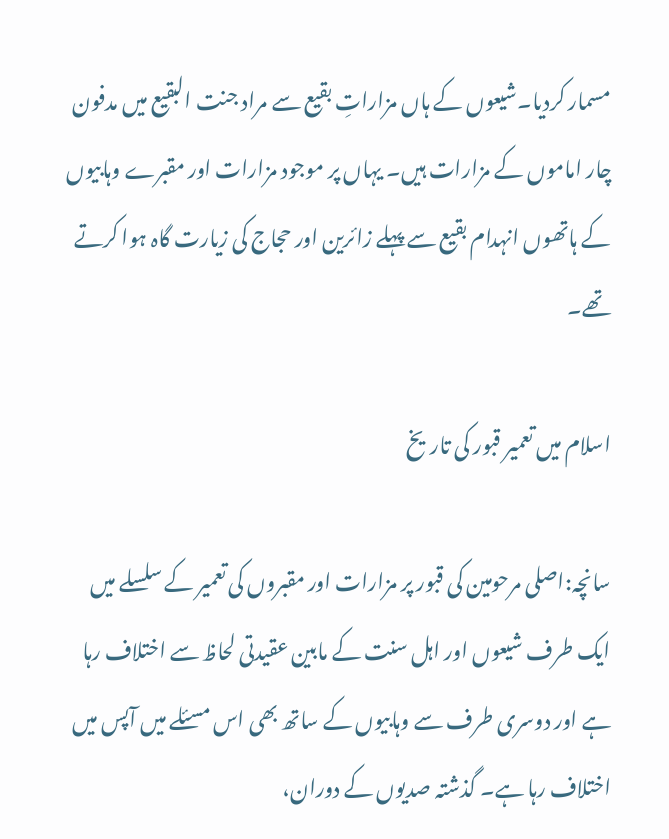مسمار کردیا۔شیعوں کے ہاں مزاراتِ بقیع سے مراد جنت البقیع میں مدفون چار اماموں کے مزارات ہیں۔ یہاں پر موجود مزارات اور مقبرے وہابیوں کے ہاتھوں انہدام بقیع سے پہلے زائرین اور حجاج کی زیارت گاہ ہوا کرتے تھے۔

اسلام میں تعمیر قبور کی تاریخ

سانچہ:اصلی مرحومین کی قبور پر مزارات اور مقبروں کی تعمیر کے سلسلے میں ایک طرف شیعوں اور اہل سنت کے مابین عقیدتی لحاظ سے اختلاف رہا ہے اور دوسری طرف سے وہابیوں کے ساتھ بھی اس مسئلے میں آپس میں اختلاف رہا ہے۔ گذشتہ صدیوں کے دوران،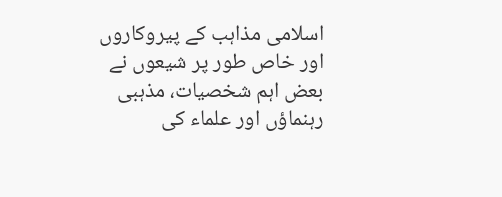اسلامی مذاہب کے پیروکاروں اور خاص طور پر شیعوں نے بعض اہم شخصیات، مذہبی رہنماؤں اور علماء کی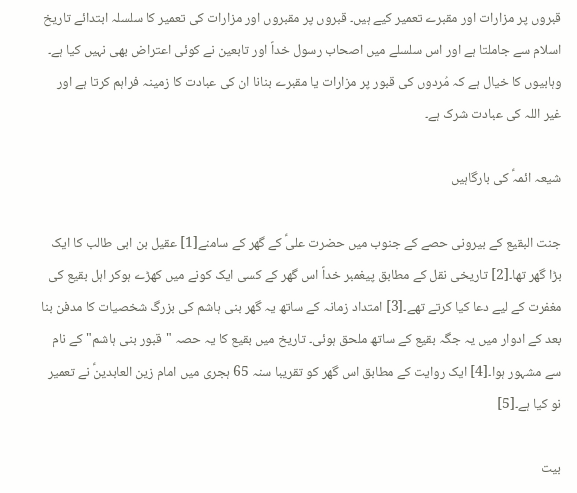قبروں پر مزارات اور مقبرے تعمیر کیے ہیں۔ قبروں پر مقبروں اور مزارات کی تعمیر کا سلسلہ ابتدائے تاریخ اسلام سے جاملتا ہے اور اس سلسلے میں اصحاب رسول خداؐ اور تابعین نے کوئی اعتراض بھی نہیں کیا ہے۔ وہابیوں کا خیال ہے کہ مُردوں کی قبور پر مزارات یا مقبرے بنانا ان کی عبادت کا زمینہ فراہم کرتا ہے اور غیر اللہ کی عبادت شرک ہے۔

شیعہ ائمہؑ کی بارگاہیں

جنت البقیع کے بیرونی حصے کے جنوب میں حضرت علیؑ کے گھر کے سامنے[1] عقیل بن ابی طالب کا ایک بڑا گھر تھا۔[2] تاریخی نقل کے مطابق پیغمبر خداؐ اس گھر کے کسی ایک کونے میں کھڑے ہوکر اہل بقیع کی مغفرت کے لیے دعا کیا کرتے تھے۔[3] امتداد زمانہ کے ساتھ یہ گھر بنی ہاشم کی بزرگ شخصیات کا مدفن بنا بعد کے ادوار میں یہ جگہ بقیع کے ساتھ ملحق ہوئی۔ تاریخ میں بقیع کا یہ حصہ "قبور بنی ہاشم" کے نام سے مشہور ہوا۔[4] ایک روایت کے مطابق اس گھر کو تقریبا سنہ 65 ہجری میں امام زین العابدینؑ نے تعمیر نو کیا ہے۔[5]

بیت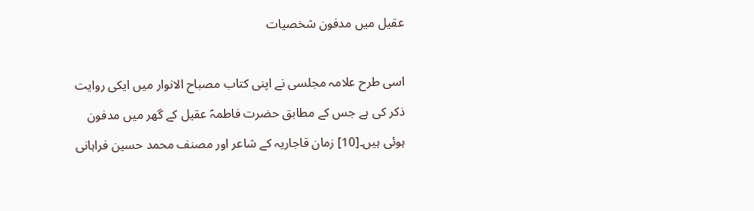عقیل میں مدفون شخصیات

اسی طرح علامہ مجلسی نے اپنی کتاب مصباح الانوار میں ایکی روایت ذکر کی ہے جس کے مطابق حضرت فاطمہؑ عقیل کے گھر میں مدفون ہوئی ہیں۔[10] زمان قاجاریہ کے شاعر اور مصنف محمد حسین فراہانی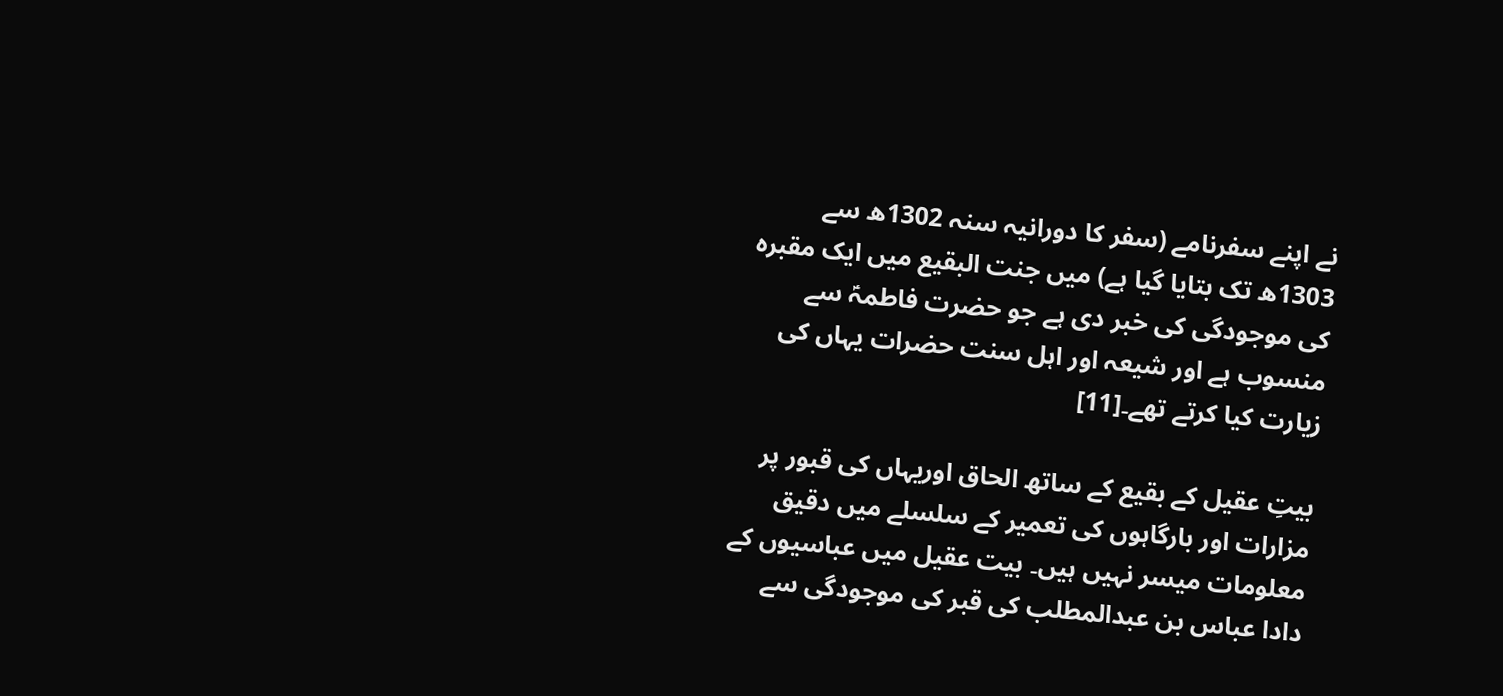نے اپنے سفرنامے (سفر کا دورانیہ سنہ 1302ھ سے 1303ھ تک بتایا گیا ہے) میں جنت البقیع میں ایک مقبرہ کی موجودگی کی خبر دی ہے جو حضرت فاطمہؑ سے منسوب ہے اور شیعہ اور اہل سنت حضرات یہاں کی زیارت کیا کرتے تھے۔[11]

بیتِ عقیل کے بقیع کے ساتھ الحاق اوریہاں کی قبور پر مزارات اور بارگاہوں کی تعمیر کے سلسلے میں دقیق معلومات میسر نہیں ہیں۔ بیت عقیل میں عباسیوں کے دادا عباس بن عبدالمطلب کی قبر کی موجودگی سے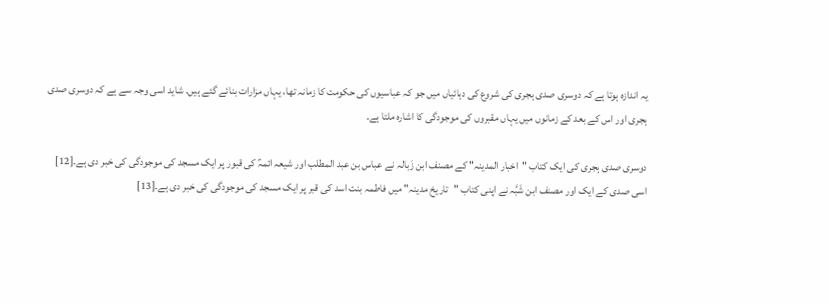یہ اندازہ ہوتا ہے کہ دوسری صدی ہجری کی شروع کی دہائیاں میں جو کہ عباسیوں کی حکومت کا زمانہ تھا، یہاں مزارات بنائے گئے ہیں. شاید اسی وجہ سے ہے کہ دوسری صدی ہجری اور اس کے بعد کے زمانوں میں یہاں مقبروں کی موجودگی کا اشارہ ملتا ہے۔

دوسری صدی ہجری کی ایک کتاب "اخبار المدینہ" کے مصنف ابن‌ زَبالہ نے عباس بن عبد المطلب اور شیعہ ائمہؑ کی قبور پر ایک مسجد کی موجودگی کی خبر دی ہے۔[12] اسی صدی کے ایک اور مصنف ابن‌ شَبَّہ نے اپنی کتاب "تاریخ مدینہ" میں فاطمہ بنت اسد کی قبر پر ایک مسجد کی موجودگی کی خبر دی ہے۔[13]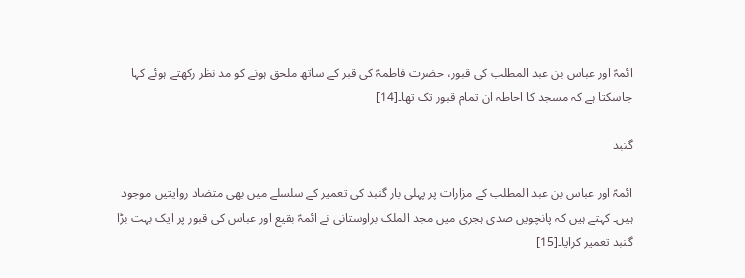ائمہؑ اور عباس بن عبد المطلب کی قبور، حضرت فاطمہؑ کی قبر کے ساتھ ملحق ہونے کو مد نظر رکھتے ہوئے کہا جاسکتا ہے کہ مسجد کا احاطہ ان تمام قبور تک تھا۔[14]

گنبد

ائمہؑ اور عباس بن عبد المطلب کے مزارات پر پہلی بار گنبد کی تعمیر کے سلسلے میں بھی متضاد روایتیں موجود ہیں۔ کہتے ہیں کہ پانچویں صدی ہجری میں مجد الملک براوستانی نے ائمہؑ بقیع اور عباس کی قبور پر ایک بہت بڑا گنبد تعمیر کرایا۔[15]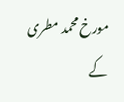مورخ محمد مطری کے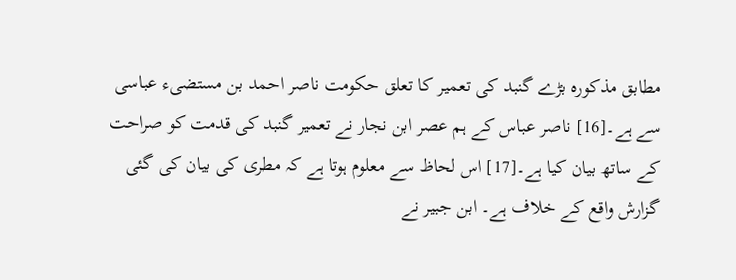مطابق مذکورہ بڑے گنبد کی تعمیر کا تعلق حکومت ناصر احمد بن مستضیء عباسی سے ہے۔[16] ناصر عباس کے ہم عصر ابن نجار نے تعمیر گنبد کی قدمت کو صراحت کے ساتھ بیان کیا ہے۔[17] اس لحاظ سے معلوم ہوتا ہے کہ مطری کی بیان کی گئی گزارش واقع کے خلاف ہے۔ ابن جبیر نے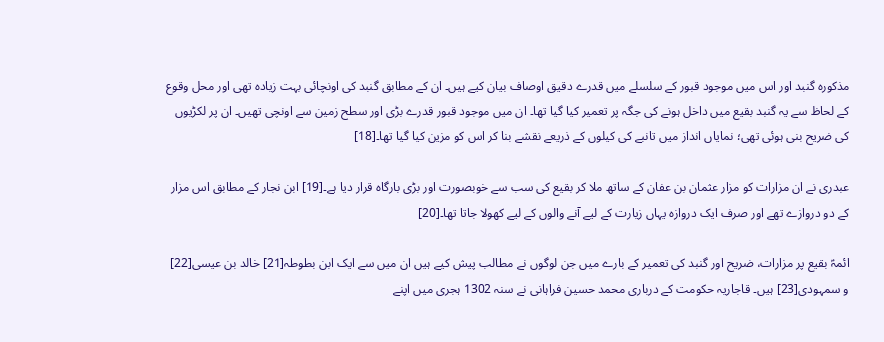مذکورہ گنبد اور اس میں موجود قبور کے سلسلے میں قدرے دقیق اوصاف بیان کیے ہیں۔ ان کے مطابق گنبد کی اونچائی بہت زیادہ تھی اور محل وقوع کے لحاظ سے یہ گنبد بقیع میں داخل ہونے کی جگہ پر تعمیر کیا گیا تھا۔ ان میں موجود قبور قدرے بڑی اور سطح زمین سے اونچی تھیں۔ ان پر لکڑیوں کی ضریح بنی ہوئی تھی؛ نمایاں انداز میں تانبے کی کیلوں کے ذریعے نقشے بنا کر اس کو مزین کیا گیا تھا۔[18]

عبدری نے ان مزارات کو مزار عثمان بن عفان کے ساتھ ملا کر بقیع کی سب سے خوبصورت اور بڑی بارگاہ قرار دیا ہے۔[19] ابن نجار کے مطابق اس مزار کے دو دروازے تھے اور صرف ایک دروازہ یہاں زیارت کے لیے آنے والوں کے لیے کھولا جاتا تھا۔[20]

ائمہؑ بقیع پر مزارات، ضریح اور گنبد کی تعمیر کے بارے میں جن لوگوں نے مطالب پیش کیے ہیں ان میں سے ایک ابن بطوطہ[21] خالد بن عیسی[22] و سمہودی[23] ہیں۔ قاجاریہ حکومت کے درباری محمد حسین فراہانی نے سنہ 1302 ہجری میں اپنے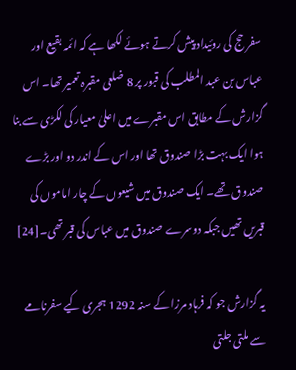سفر حج کی روئیداد پیش کرتے ہوئے لکھا ہے کہ ائمہ بقیع اور عباس بن عبد المطلب کی قبور پر 8 ضلعی مقبرہ تعمیر تھا۔ اس گزارش کے مطابق اس مقبرے میں اعلیٰ معیار کی لکڑی سے بنا ہوا ایک بہت بڑا صندوق تھا اور اس کے اندر دو اور بڑے صندوق تھے۔ ایک صندوق میں شیعوں کے چار اماموں کی قبریں تھیں جبکہ دوسرے صندوق میں عباس کی قبر تھی۔[24]

یہ گزارش جو کہ فرہاد مرزا کے سنہ 1292 ہجری کیے سفرنامے سے ملتی جلتی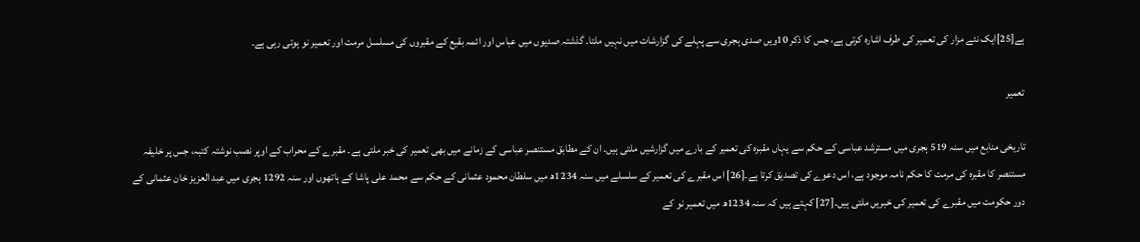ہے[25]ایک نئے مزار کی تعمیر کی طرف اشارہ کرتی ہے، جس کا ذکر 10ویں صدی ہجری سے پہلے کی گزارشات میں نہیں ملتا۔ گذشتہ صدیوں میں عباس اور ائمہ بقیع کے مقبروں کی مسلسل مرمت اور تعمیر نو ہوتی رہی ہے۔

تعمیر

تاریخی منابع میں سنہ 519 ہجری میں مسترشد عباسی کے حکم سے یہاں مقبرہ کی تعمیر کے بارے میں گزارشیں ملتی ہیں۔ ان کے مطابق مستنصر عباسی کے زمانے میں بھی تعمیر کی خبر ملتی ہے۔ مقبرے کے محراب کے اوپر نصب نوشتہ کتبہ، جس پر خلیفہ مستنصر کا مقبرہ کی مرمت کا حکم نامہ موجود ہے، اس دعوے کی تصدیق کرتا ہے۔[26] اس مقبرے کی تعمیر کے سلسلے میں سنہ 1234ھ میں سلطان محمود عثمانی کے حکم سے محمد علی پاشا کے ہاتھوں اور سنہ 1292 ہجری میں عبد العزیز خان عثمانی کے دور حکومت میں مقبرے کی تعمیر کی خبریں ملتی ہیں۔[27] کہتے ہیں کہ سنہ 1234ھ میں تعمیر نو کے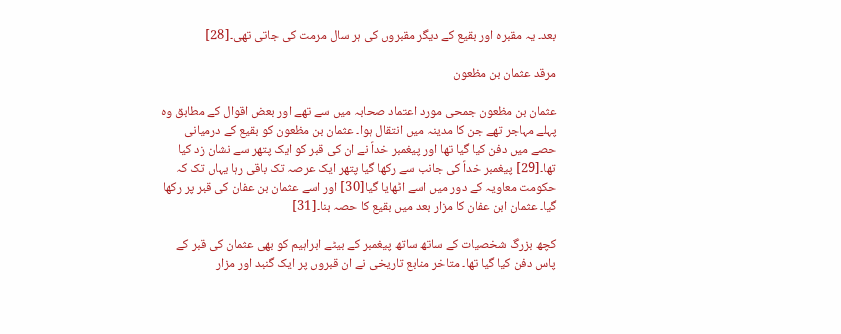بعد۔ یہ مقبرہ اور بقیع کے دیگر مقبروں کی ہر سال مرمت کی جاتی تھی۔[28]

مرقد عثمان بن مظعون

عثمان بن مظعون جمحی مورد اعتماد صحابہ میں سے تھے اور بعض اقوال کے مطابق وہ پہلے مہاجر تھے جن کا مدینہ میں انتقال ہوا۔ عثمان بن مظعون کو بقیع کے درمیانی حصے میں دفن کیا گیا تھا اور پیغمبر خداؐ نے ان کی قبر کو ایک پتھر سے نشان زد کیا تھا۔[29] پیغمبر خداؐ کی جانب سے رکھا گیا پتھر ایک عرصہ تک باقی رہا یہاں تک کہ حکومت معاویہ کے دور میں اسے اٹھایا گیا[30] اور اسے عثمان بن عفان کی قبر پر رکھا گیا۔ عثمان ابن عفان کا مزار بعد میں بقیع کا حصہ بنا۔[31]

کچھ بزرگ شخصیات کے ساتھ ساتھ پیغمبر کے بیٹے ابراہیم کو بھی عثمان کی قبر کے پاس دفن کیا گیا تھا۔ متاخر منابع تاریخی نے ان قبروں پر ایک گنبد اور مزار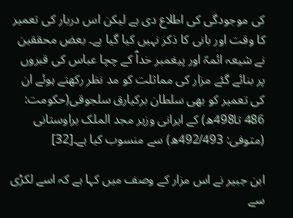کی موجودگی کی اطلاع دی ہے لیکن اس دربار کی تعمیر کا وقت اور بانی کا ذکر نہیں کیا گیا ہے۔ بعض محققین نے شیعہ ائمہؑ اور پیغمبر خداؐ کے چچا عباس کی قبروں پر بنائے گئے مزار کی مماثلت کو مد نظر رکھتے ہوئے ان کی تعمیر کو بھی سلطان برکیارق سلجوقی(حکومت: 486 تا498ھ) کے ایرانی وزیر مجد الملک براوستانی (متوفی: 492/493ھ) سے منسوب کیا ہے۔[32]

ابن جبیر نے اس مزار کے وصف میں کہا ہے کہ اسے لکڑی سے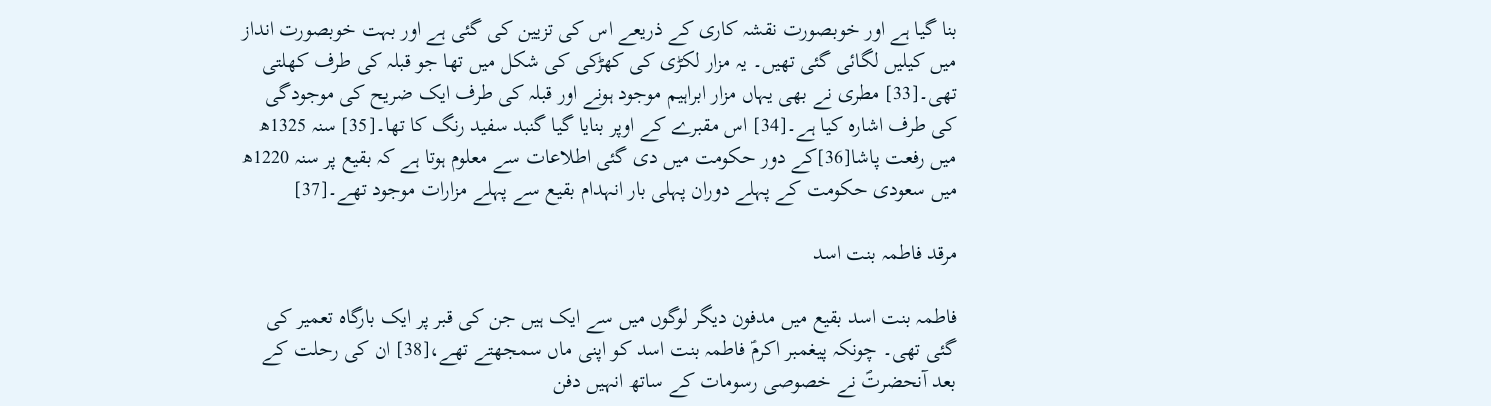بنا گیا ہے اور خوبصورت نقشہ کاری کے ذریعے اس کی تزیین کی گئی ہے اور بہت خوبصورت انداز میں کیلیں لگائی گئی تھیں۔ یہ مزار لکڑی کی کھڑکی کی شکل میں تھا جو قبلہ کی طرف کھلتی تھی۔[33] مطری نے بھی یہاں مزار ابراہیم موجود ہونے اور قبلہ کی طرف ایک ضریح کی موجودگی کی طرف اشارہ کیا ہے۔[34] اس مقبرے کے اوپر بنایا گیا گنبد سفید رنگ کا تھا۔[35] سنہ 1325ھ میں رفعت پاشا[36]کے دور حکومت میں دی گئی اطلاعات سے معلوم ہوتا ہے کہ بقیع پر سنہ 1220ھ میں سعودی حکومت کے پہلے دوران پہلی بار انہدام بقیع سے پہلے مزارات موجود تھے۔[37]

مرقد فاطمہ بنت اسد

فاطمہ بنت اسد بقیع میں مدفون دیگر لوگوں میں سے ایک ہیں جن کی قبر پر ایک بارگاہ تعمیر کی گئی تھی۔ چونکہ پیغمبر اکرمؑ فاطمہ بنت اسد کو اپنی ماں سمجھتے تھے،[38] ان کی رحلت کے بعد آنحضرتؐ نے خصوصی رسومات کے ساتھ انہیں دفن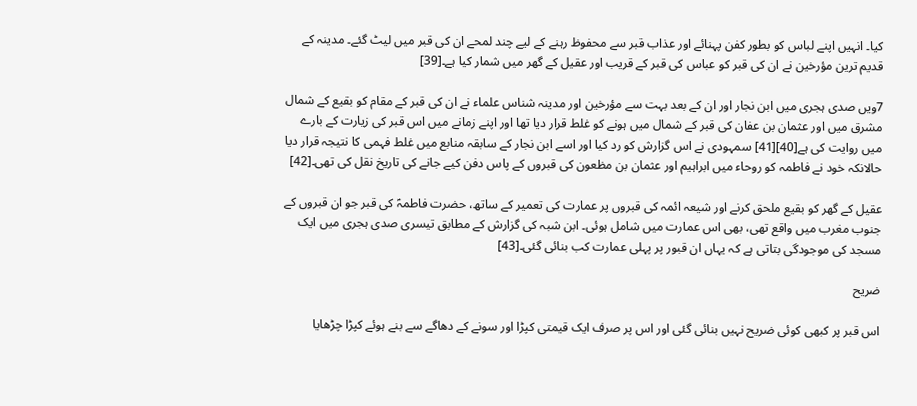کیا۔ انہیں اپنے لباس کو بطور کفن پہنائے اور عذاب قبر سے محفوظ رہنے کے لیے چند لمحے ان کی قبر میں لیٹ گئے۔ مدینہ کے قدیم ترین مؤرخین نے ان کی قبر کو عباس کی قبر کے قریب اور عقیل کے گھر میں شمار کیا ہے۔[39]

7ویں صدی ہجری میں ابن نجار اور ان کے بعد بہت سے مؤرخین اور مدینہ شناس علماء نے ان کی قبر کے مقام کو بقیع کے شمال مشرق میں اور عثمان بن عفان کی قبر کے شمال میں ہونے کو غلط قرار دیا تھا اور اپنے زمانے میں اس قبر کی زیارت کے بارے میں روایت کی ہے[40][41] سمہودی نے اس گزارش کو رد کیا اور اسے ابن نجار کے سابقہ منابع میں غلط فہمی کا نتیجہ قرار دیا حالانکہ خود نے فاطمہ کو روحاء میں ابراہیم اور عثمان بن مظعون کی قبروں کے پاس دفن کیے جانے کی تاریخ نقل کی تھی۔[42]

عقیل کے گھر کو بقیع ملحق کرنے اور شیعہ ائمہ کی قبروں پر عمارت کی تعمیر کے ساتھ، حضرت فاطمہؑ کی قبر جو ان قبروں کے جنوب مغرب میں واقع تھی، بھی اس عمارت میں شامل ہوئی۔ ابن شبہ کی گزارش کے مطابق تیسری صدی ہجری میں ایک مسجد کی موجودگی بتاتی ہے کہ یہاں ان قبور پر پہلی عمارت کب بنائی گئی۔[43]

ضریح

اس قبر پر کبھی کوئی ضریح نہیں بنائی گئی اور اس پر صرف ایک قیمتی کپڑا اور سونے کے دھاگے سے بنے ہوئے کپڑا چڑھایا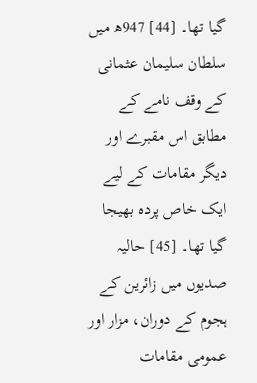گیا تھا۔ [44] 947ھ میں سلطان سلیمان عثمانی کے وقف نامے کے مطابق اس مقبرے اور دیگر مقامات کے لیے ایک خاص پردہ بھیجا گیا تھا۔ [45] حالیہ صدیوں میں زائرین کے ہجوم کے دوران، مزار اور عمومی مقامات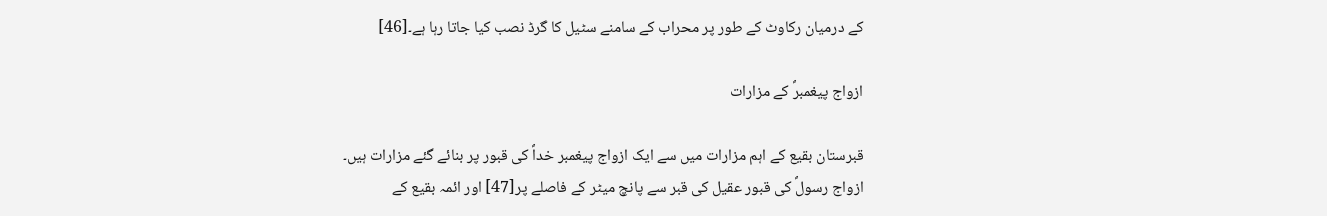کے درمیان رکاوٹ کے طور پر محراب کے سامنے سٹیل کا گرڈ نصب کیا جاتا رہا ہے۔[46]

ازواج پیغمبرؐ کے مزارات

قبرستان بقیع کے اہم مزارات میں سے ایک ازواج پیغمبر خداؐ کی قبور پر بنائے گئے مزارات ہیں۔ ازواج رسولؐ کی قبور عقیل کی قبر سے پانچ میٹر کے فاصلے پر[47] اور ائمہ بقیع کے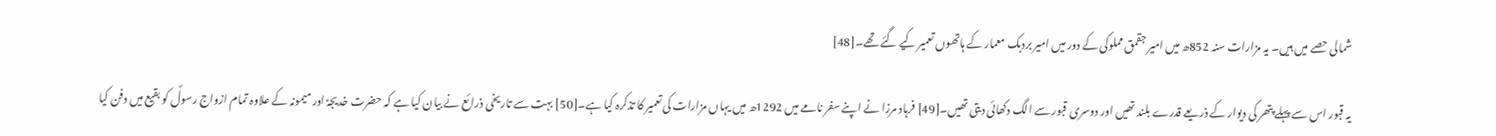شمالی حصے میں ہیں۔ یہ مزارات سنہ 852ھ میں امیر جقمق مملوکی کے دور میں امیر بردبک معمار کے ہاتھوں تعمیر کیے گئے تھے۔[48]

یہ قبور اس سے پہلے پتھر کی دیوار کے ذریعے قدرے بلند تھیں اور دوسری قبور سے الگ دکھائی دیتی تھیں۔[49] فرہاد مرزا نے اپنے سفر نامے میں 1292ھ میں یہاں مزارات کی تعمیر کا تذکرہ کیا ہے۔[50] بہت سے تاریخی ذرائع نے بیان کیا ہے کہ حضرت خدیجہؑ اور میمونہ کے علاوہ تمام ازواج رسولؐ کو بقیع میں دفن کیا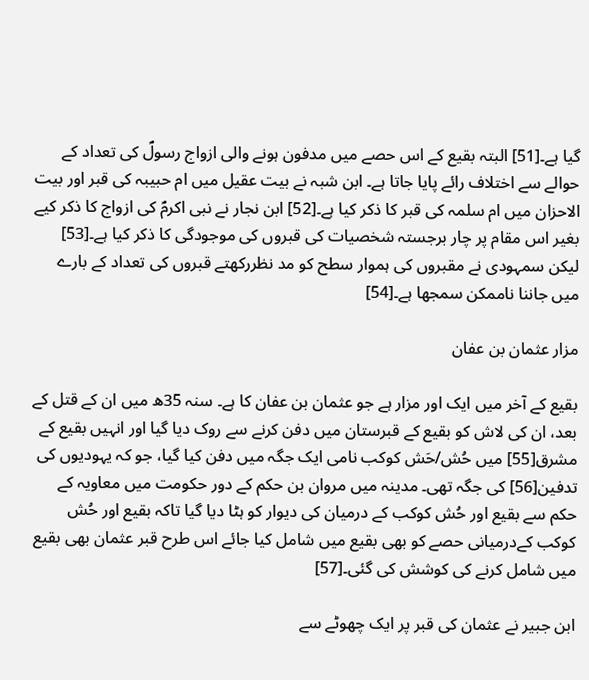گیا ہے۔[51] البتہ بقیع کے اس حصے میں مدفون ہونے والی ازواج رسولؐ کی تعداد کے حوالے سے اختلاف رائے پایا جاتا ہے۔ ابن شبہ نے بیت عقیل میں ام حبیبہ کی قبر اور بیت الاحزان میں ام سلمہ کی قبر کا ذکر کیا ہے۔[52] ابن نجار نے نبی اکرمؐ کی ازواج کا ذکر کیے بغیر اس مقام پر چار برجستہ شخصیات کی قبروں کی موجودگی کا ذکر کیا ہے۔[53] لیکن سمہودی نے مقبروں کی ہموار سطح کو مد نظررکھتے قبروں کی تعداد کے بارے میں جاننا ناممکن سمجھا ہے۔[54]

مزار عثمان بن عفان

بقیع کے آخر میں ایک اور مزار ہے جو عثمان بن عفان کا ہے۔ سنہ 35ھ میں ان کے قتل کے بعد، ان کی لاش کو بقیع کے قبرستان میں دفن کرنے سے روک دیا گیا اور انہیں بقیع کے مشرق[55] میں حُش/حَش کوکب نامی ایک جگہ میں دفن کیا گیا، جو کہ یہودیوں کی تدفین[56] کی جگہ تھی۔ مدینہ میں مروان بن حکم کے دور حکومت میں معاویہ کے حکم سے بقیع اور حُش کوکب کے درمیان کی دیوار کو ہٹا دیا گیا تاکہ بقیع اور حُش کوکب کےدرمیانی حصے کو بھی بقیع میں شامل کیا جائے اس طرح قبر عثمان بھی بقیع میں شامل کرنے کی کوشش کی گئی۔[57]

ابن جبیر نے عثمان کی قبر پر ایک چھوٹے سے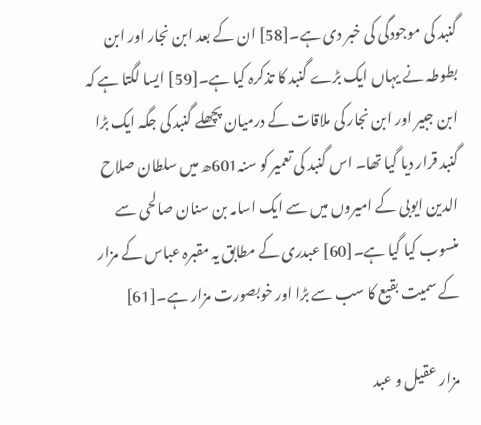گنبد کی موجودگی کی خبر دی ہے۔[58] ان کے بعد ابن نجار اور ابن بطوطہ نے یہاں ایک بڑے گنبد کا تذکرہ کیا ہے۔[59] ایسا لگتا ہے کہ ابن جبیر اور ابن نجار کی ملاقات کے درمیان پچھلے گنبد کی جگہ ایک بڑا گنبد قرار دیا گیا تھا۔ اس گنبد کی تعمیر کو سنہ601ھ میں سلطان صلاح الدین ایوبی کے امیروں میں سے ایک اسامہ بن سنان صالحی سے منسوب کیا گیا ہے۔[60] عبدری کے مطابق یہ مقبرہ عباس کے مزار کے سمیت بقیع کا سب سے بڑا اور خوبصورت مزار ہے۔[61]

مزار عقیل و عبد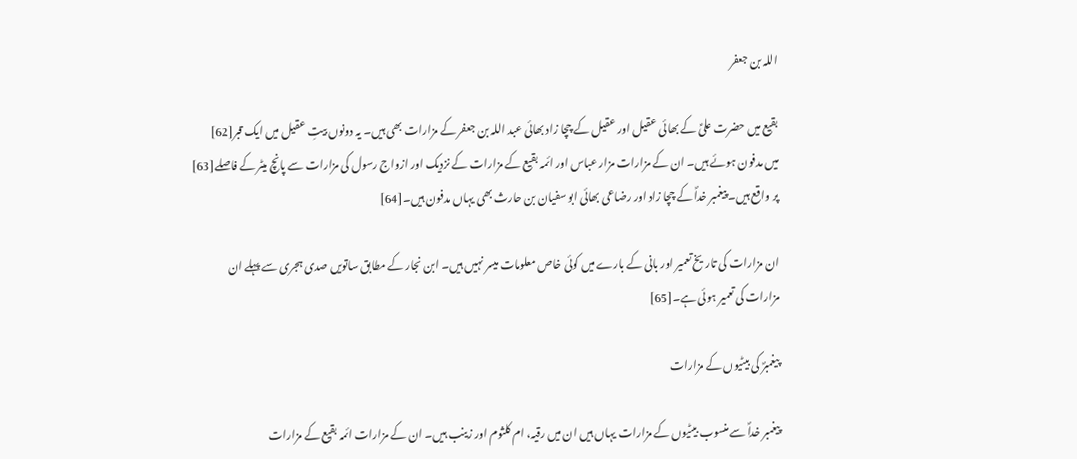اللہ بن جعفر

بقیع میں حضرت علیؑ کے بھائی عقیل اور عقیل کے چچا زاد بھائی عبد اللہ بن جعفر کے مزارات بھی ہیں۔ یہ دونوں بیتِ عقیل میں ایک قبر[62] میں مدفون ہوئے ہیں۔ ان کے مزارات مزار عباس اور ائمہ بقیع کے مزارات کے نزدیک اور ازواج رسول کی مزارات سے پانچ میٹر کے فاصلے[63] پر واقع ہیں۔ پیغمبر خداؐ کے چچا زاد اور رضاعی بھائی ابو سفیان بن حارث بھی یہاں مدفون ہیں۔[64]

ان مزارات کی تاریخ تعمیر اور بانی کے بارے میں کوئی خاص معلومات میسر نہیں ہیں۔ ابن نجار کے مطابق ساتویں صدی ہجری سے پہلے ان مزارات کی تعمیر ہوئی ہے۔[65]

پیغمبرؐ کی بیٹیوں کے مزارات

پیغمبر خداؐ سے منسوب بیٹیوں کے مزارات یہاں ہیں ان میں رقیہ، ام کلثوم اور زینب ہیں۔ ان کے مزارات ائمہ بقیع کے مزارات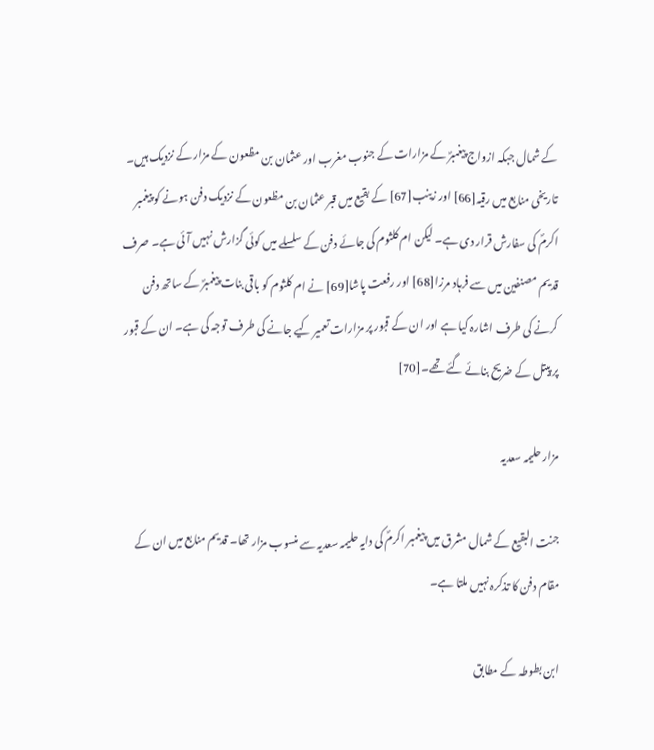کے شمال جبکہ ازواج پیغمبرؐ کے مزارات کے جنوب مغرب اور عثمان بن مظعون کے مزار کے نزدیک ہیں۔ تاریخی منابع میں رقیہ[66] اور زینب[67] کے بقیع میں قبر عثمان بن مظعون کے نزدیک دفن ہونے کو پیغمبر اکرمؐ کی سفارش قرار دی ہے۔ لیکن ام کلثوم کی جائے دفن کے سلسلے میں کوئی گزارش نہیں آئی ہے۔ صرف قدیم مصنفین میں سے فرہاد مرزا[68] اور رفعت پاشا[69] نے ام کلثوم کو باقی بنات پیغمبرؐ کے ساتھ دفن کرنے کی طرف اشارہ کیا ہے اور ان کے قبور پر مزارات تعمیر کیے جانے کی طرف توجہ کی ہے۔ ان کے قبور پر پیتل کے ضریح بنائے گئے تھے۔[70]

مزار حلیمہ سعدیہ

جنت البقیع کے شمال مشرق میں پیغمبر اکرمؐ کی دایہ حلیمہ سعدیہ سے منسوب مزار تھا۔ قدیم منابع میں ان کے مقام دفن کا تذکرہ نہیں ملتا ہے۔

ابن بطوطہ کے مطابق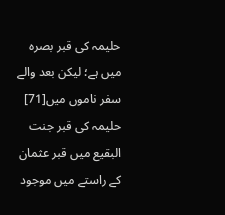حلیمہ کی قبر بصرہ میں ہے؛ لیکن بعد والے سفر ناموں میں[71] حلیمہ کی قبر جنت البقیع میں قبر عثمان کے راستے میں موجود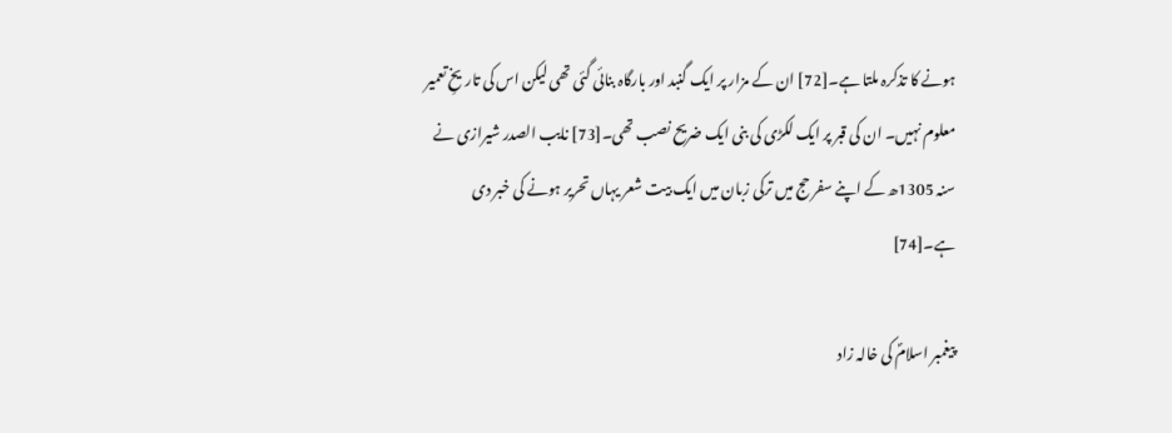ہونے کا تذکرہ ملتا ہے۔[72] ان کے مزار پر ایک گنبد اور بارگاہ بنائی گئی تھی لیکن اس کی تاریخِ تعمیر معلوم نہیں۔ ان کی قبر پر ایک لکڑی کی بنی ایک ضریح نصب تھی۔[73] نایب الصدر شیرازی نے سنہ 1305ھ کے اپنے سفر حج میں ترکی زبان میں ایک بیت شعر یہاں تحریر ہونے کی خبر دی ہے۔[74]

پیغمبر اسلامؐ کی خالہ زاد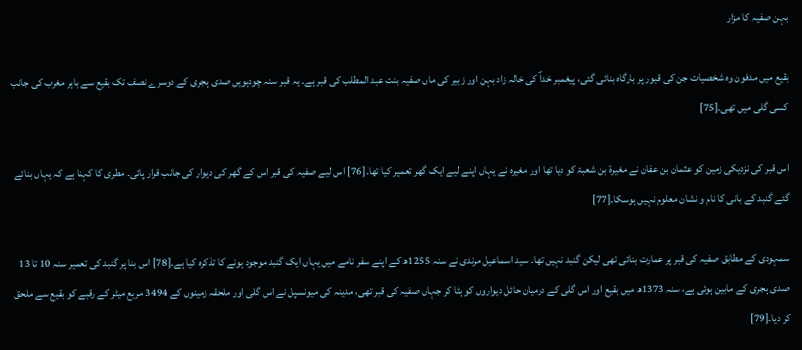بہن صفیہ کا مزار

بقیع میں مدفون وہ شخصیات جن کی قبور پر بارگاہ بنائی گئی، پیغمبر خداؐ کی خالہ زاد بہن اور زبیر کی ماں صفیہ بنت عبد المطلب کی قبر ہے۔ یہ قبر سنہ چودہویں صدی ہجری کے دوسرے نصف تک بقیع سے باہر مغرب کی جانب کسی گلی میں تھی۔[75]

اس قبر کی نزدیکی زمین کو عثمان بن عفان نے مغیرۃ بن شعبۃ کو دیا تھا اور مغیرہ نے یہاں اپنے لیے ایک گھر تعمیر کیا تھا۔[76] اس لیے صفیہ کی قبر اس کے گھر کی دیوار کی جانب قرار پائی۔ مطری کا کہنا ہے کہ یہاں بنائے گئے گنبد کے بانی کا نام و نشان معلوم نہیں ہوسکا۔[77]

سمہودی کے مطابق صفیہ کی قبر پر عمارت بنائی تھی لیکن گنبد نہیں تھا۔ سید اسماعیل مرندی نے سنہ 1255ھ کے اپنے سفر نامے میں یہاں ایک گنبد موجود ہونے کا تذکرہ کیا ہے۔[78] اس بنا پر گنبد کی تعمیر سنہ 10 تا 13 صدی ہجری کے مابین ہوئی ہے، سنہ 1373ھ میں بقیع اور اس گلی کے درمیان حائل دیواروں کو ہٹا کر جہاں صفیہ کی قبر تھی، مدینہ کی میونسپل نے اس گلی اور ملحقہ زمینوں کے 3494 مربع میٹر کے رقبے کو بقیع سے ملحق کر دیا۔[79]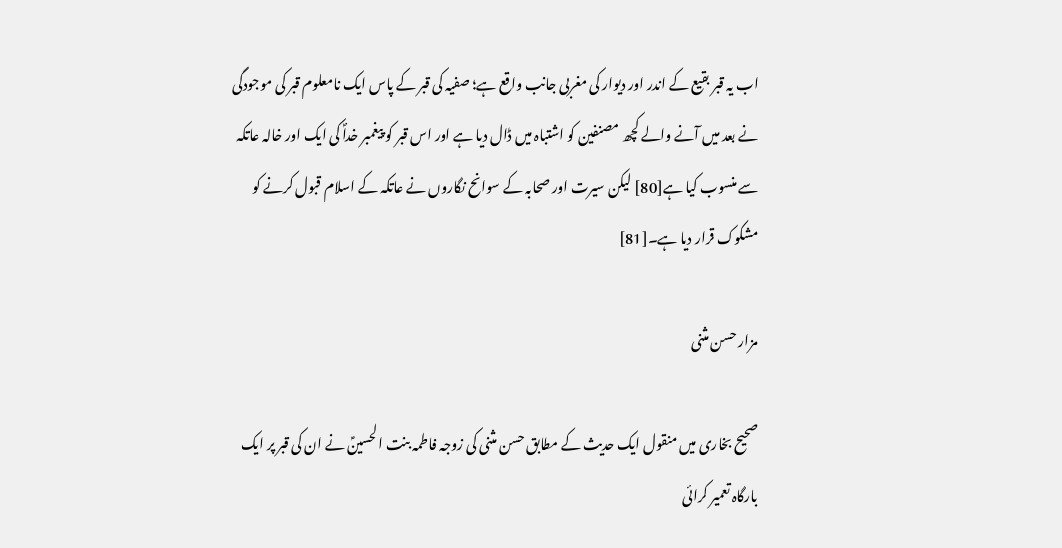اب یہ قبر بقیع کے اندر اور دیوار کی مغربی جانب واقع ہے؛ صفیہ کی قبر کے پاس ایک نامعلوم قبر کی موجودگی نے بعد میں آنے والے کچھ مصنفین کو اشتباہ میں ڈال دیا ہے اور اس قبر کو پیغمبر خداؐ کی ایک اور خالہ عاتکہ سے منسوب کیا ہے[80] لیکن سیرت اور صحابہ کے سوانح نگاروں نے عاتکہ کے اسلام قبول کرنے کو مشکوک قرار دیا ہے۔[81]

مزار حسن مثنی

صحیح بخاری میں منقول ایک حدیث کے مطابق حسن مثنی کی زوجہ فاطمہ بنت الحسینؑ نے ان کی قبر پر ایک بارگاہ تعمیر کرائی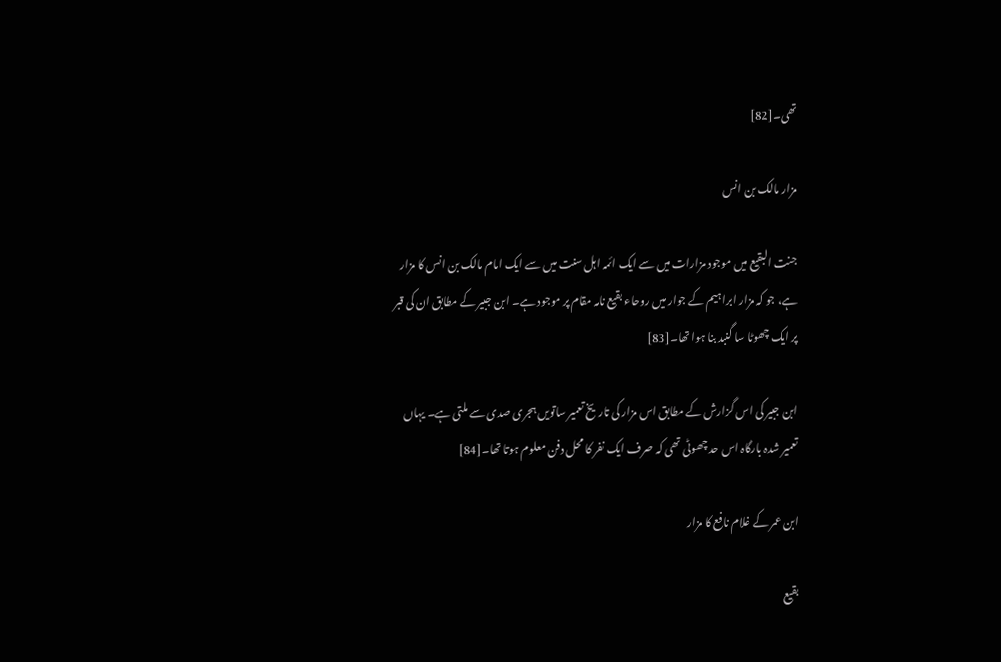تھی۔[82]

مزار مالک بن انس

جنت البقیع میں موجود مزارات میں سے ایک ائمہ اہل سنت میں سے ایک امام مالک بن انس کا مزار ہے، جو کہ مزار ابراہیم کے جوار میں روحاء بقیع نامہ مقام پر موجود ہے۔ ابن جبیر کے مطابق ان کی قبر پر ایک چھوٹا سا گنبد بنا ہوا تھا۔[83]

ابن جبیر کی اس گزارش کے مطابق اس مزار کی تاریخ تعمیر ساتویں ہجری صدی سے ملتی ہے۔ یہاں تعمیر شدہ بارگاہ اس حد چھوٹی تھی کہ صرف ایک نفر کا محل دفن معلوم ہوتا تھا۔[84]

ابن عمر کے غلام نافع کا مزار

بقیع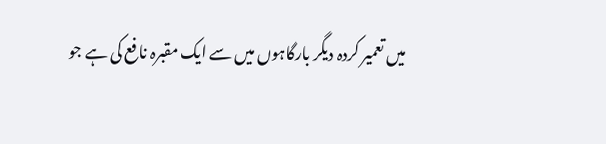میں تعمیر کردہ دیگر بارگاہوں میں سے ایک مقبرہ نافع کی ہے جو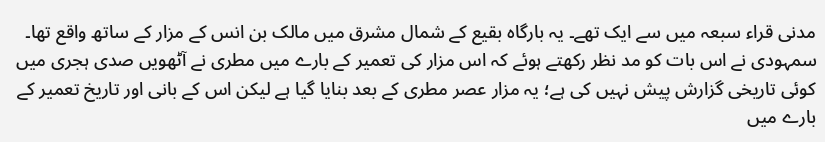مدنی قراء سبعہ میں سے ایک تھے۔ یہ بارگاہ بقیع کے شمال مشرق میں مالک بن انس کے مزار کے ساتھ واقع تھا۔ سمہودی نے اس بات کو مد نظر رکھتے ہوئے کہ اس مزار کی تعمیر کے بارے میں مطری نے آٹھویں صدی ہجری میں کوئی تاریخی گزارش پیش نہیں کی ہے؛ یہ مزار عصر مطری کے بعد بنایا گیا ہے لیکن اس کے بانی اور تاریخ تعمیر کے بارے میں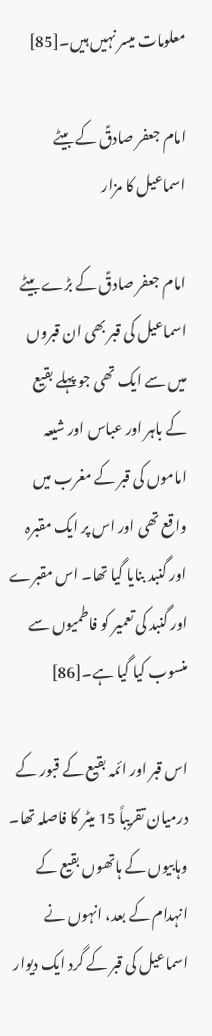معلومات میسر نہیں ہیں۔[85]

امام جعفر صادقؑ کے بیٹے اسماعیل کا مزار

امام جعفر صادقؑ کے بڑے بیٹے اسماعیل کی قبر بھی ان قبروں میں سے ایک تھی جو پہلے بقیع کے باہر اور عباس اور شیعہ اماموں کی قبر کے مغرب میں واقع تھی اور اس پر ایک مقبرہ اور گنبد بنایا گیا تھا۔ اس مقبرے اور گنبد کی تعمیر کو فاطمیوں سے منسوب کیا گیا ہے۔[86]

اس قبر اور ائمہ بقیع کے قبور کے درمیان تقریباً 15 میٹر کا فاصلہ تھا۔ وہابیوں کے ہاتھوں بقیع کے انہدام کے بعد، انہوں نے اسماعیل کی قبر کے گرد ایک دیوار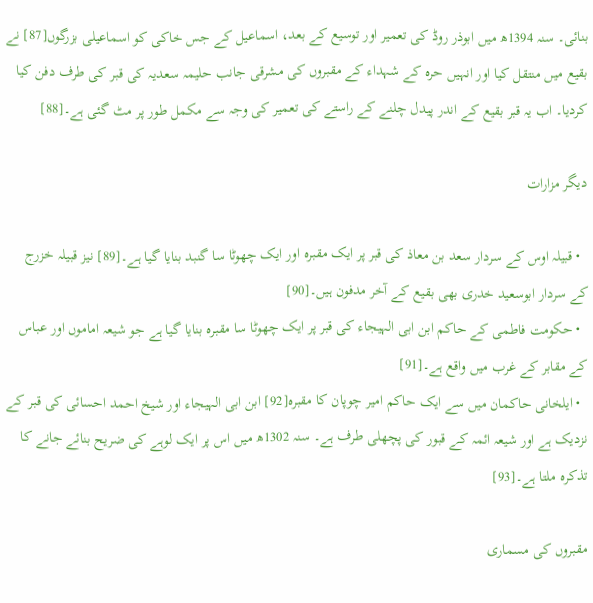بنائی۔ سنہ 1394ھ میں ابوذر روڈ کی تعمیر اور توسیع کے بعد، اسماعیل کے جس خاکی کو اسماعیلی بزرگوں[87] نے بقیع میں منتقل کیا اور انہیں حرہ کے شہداء کے مقبروں کی مشرقی جانب حلیمہ سعدیہ کی قبر کی طرف دفن کیا کردیا۔ اب یہ قبر بقیع کے اندر پیدل چلنے کے راستے کی تعمیر کی وجہ سے مکمل طور پر مٹ گئی ہے۔[88]

دیگر مزارات

  • قبیلہ اوس کے سردار سعد بن معاذ کی قبر پر ایک مقبرہ اور ایک چھوٹا سا گنبد بنایا گیا ہے۔[89] نیز قبیلہ خزرج کے سردار ابوسعید خدری بھی بقیع کے آخر مدفون ہیں۔[90]
  • حکومت فاطمی کے حاکم ابن ابی‌ الہیجاء کی قبر پر ایک چھوٹا سا مقبرہ بنایا گیا ہے جو شیعہ اماموں اور عباس کے مقابر کے غرب میں واقع ہے۔[91]
  • ایلخانی حاکمان میں سے ایک حاکم امیر چوپان کا مقبرہ[92] ابن ابی‌ الہیجاء اور شیخ احمد احسائی کی قبر کے نزدیک ہے اور شیعہ ائمہ کے قبور کی پچھلی طرف ہے۔ سنہ 1302ھ میں اس پر ایک لوہے کی ضریح بنائے جانے کا تذکرہ ملتا ہے۔[93]

مقبروں کی مسماری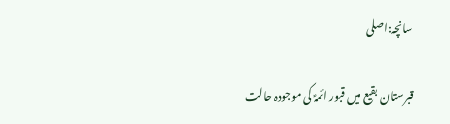سانچہ:اصلی

قبرستان بقیع میں قبور ائمہؑ کی موجودہ حالت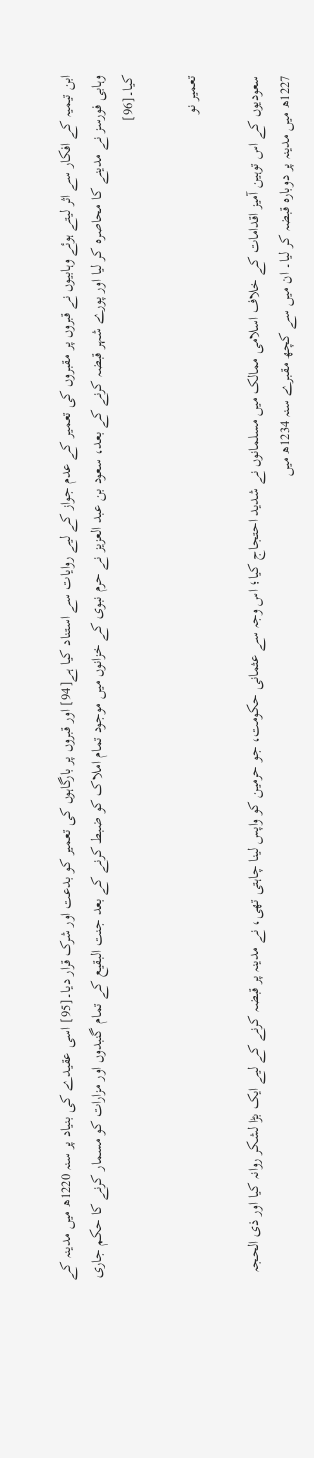ابن تیمیہ کے افکار سے اثر لیتے ہوئے وہابیوں نے قبروں پر مقبروں کی تعمیر کے عدم جواز کے لیے روایات سے استناد کیا ہے[94] اور قبروں پر بارگاہوں کی تعمیر کو بدعت اور شرک قرار دیا۔[95] اسی عقیدے کی بنیاد پر سنہ 1220ھ میں مدینہ کے وہابی فورسز نے مدینے کا محاصرہ کر لیا اور پورے شہر قبضہ کرنے کے بعد، سعود بن عبد العزیز نے حرم نبوی کے خزانوں میں موجود تمام املاک کو ضبط کرنے کے بعد جنت البقیع کے تمام گنبدوں اور مزارات کو مسمار کرنے کا حکم جاری کیا۔[96]

تعمیر نو

سعودیوں کے اس توہین آمیز اقدامات کے خلاف اسلامی ممالک میں مسلمانوں نے شدید احتجاج کیا؛ اس وجہ سے عثمانی حکومت، جو حرمین کو واپس لینا چاہتی تھی، نے مدینہ پر قبضہ کرنے کے لیے ایک بڑا لشکر روانہ کیا اور ذی الحجہ 1227ھ میں مدینہ پر دوبارہ قبضہ کر لیا۔ ان میں سے کچھ مقبرے سنہ 1234ھ میں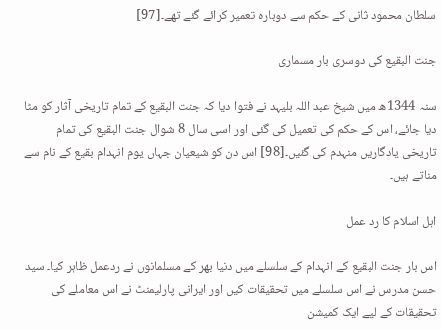سلطان محمود ثانی کے حکم سے دوبارہ تعمیر کرائے گئے تھے۔[97]

جنت البقیع کی دوسری بار مسماری

سنہ 1344ھ میں شیخ عبد اللہ بلیہد نے فتوا دیا کہ جنت البقیع کے تمام تاریخی آثار کو مٹا دیا جائے، اس کے حکم کی تعمیل کی گئی اور اسی سال 8 شوال جنت البقیع کی تمام تاریخی یادگاریں منہدم کی گئیں۔[98] اس دن کو شیعیان جہاں یوم انہدام بقیع کے نام سے مناتے ہیں۔

اہل اسلام کا رد عمل

اس بار جنت البقیع کے انہدام کے سلسلے میں دنیا بھر کے مسلمانوں نے ردعمل ظاہر کیا۔ سید حسن مدرس نے اس سلسلے میں تحقیقات کیں اور ایرانی پارلیمنٹ نے اس معاملے کی تحقیقات کے لیے ایک کمیشن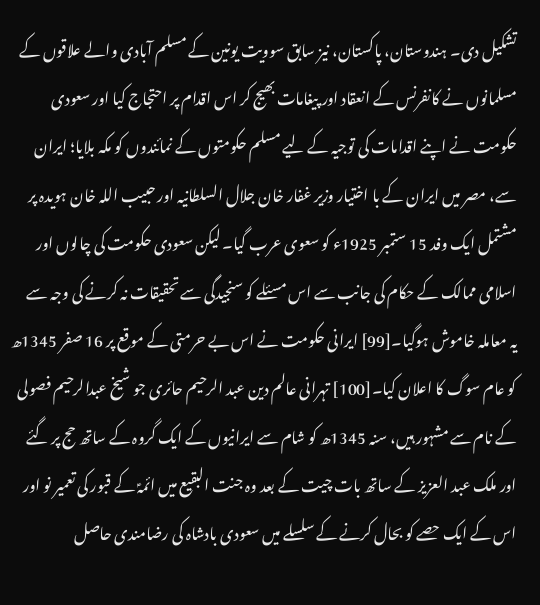تشکیل دی۔ ہندوستان، پاکستان، نیز سابق سوویت یونین کے مسلم آبادی والے علاقوں کے مسلمانوں نے کانفرنس کے انعقاد اور پیغامات بھیج کر اس اقدام پر احتجاج کیا اور سعودی حکومت نے اپنے اقدامات کی توجیہ کے لیے مسلم حکومتوں کے نمائندوں کو مکہ بلایا؛ ایران سے، مصر میں ایران کے با اختیار وزیر غفار خان جلال السلطانیہ اور حبیب اللہ خان ہویدہ پر مشتمل ایک وفد 15 ستمبر 1925ء کو سعوی عرب گیا۔ لیکن سعودی حکومت کی چالوں اور اسلامی ممالک کے حکام کی جانب سے اس مسئلے کو سنجیدگی سے تحقیقات نہ کرنے کی وجہ سے یہ معاملہ خاموش ہوگیا۔[99] ایرانی حکومت نے اس بے حرمتی کے موقع پر 16 صفر 1345ھ کو عام سوگ کا اعلان کیا۔[100] تہرانی عالم دین عبد الرحیم حائری جو شیخ عبدالرحیم فصولی کے نام سے مشہور ہیں، سنہ 1345ھ کو شام سے ایرانیوں کے ایک گروہ کے ساتھ حج پر گئے اور ملک عبد العزیز کے ساتھ بات چیت کے بعد وہ جنت البقیع میں ائمہؑ کے قبور کی تعمیر نو اور اس کے ایک حصے کو بحال کرنے کے سلسلے میں سعودی بادشاہ کی رضامندی حاصل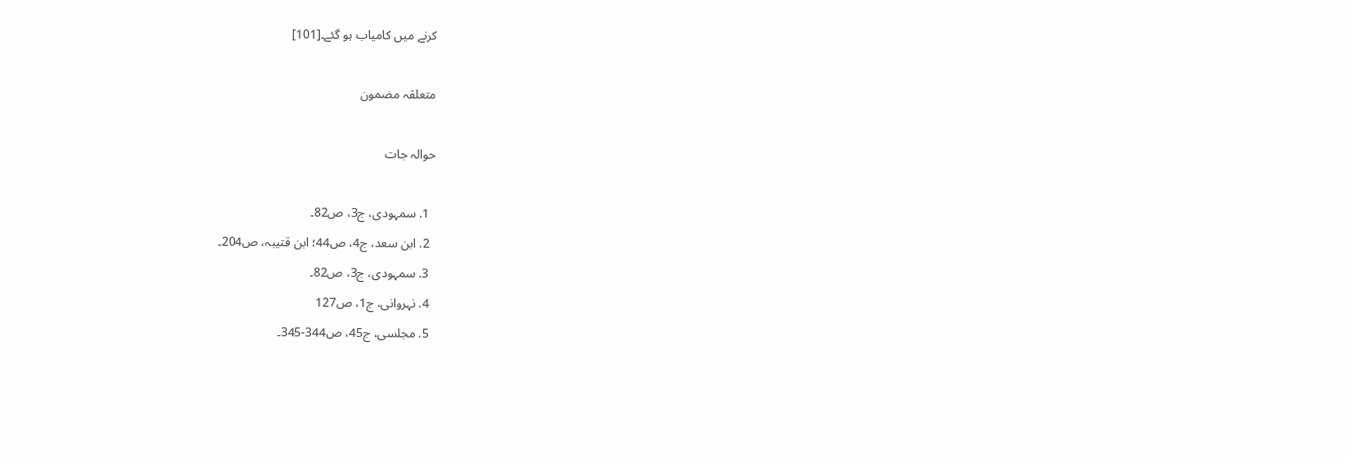کرنے میں کامیاب ہو گئے۔[101]

متعلقہ مضمون

حوالہ جات

  1. سمہودی، ج3، ص82۔
  2. ابن سعد، ج4، ص44؛ ابن قتیبہ، ص204۔
  3. سمہودی، ج3، ص82۔
  4. نہروانی، ج1، ص127
  5. مجلسی، ج45، ص344-345۔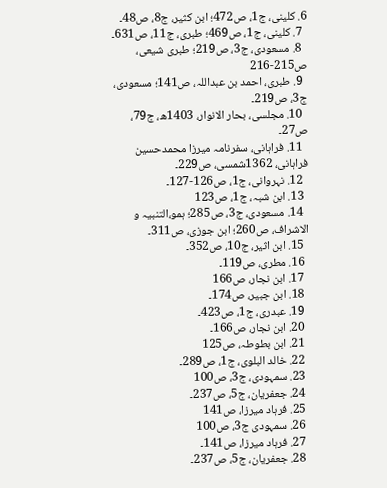6. کلینی، ج1، ص472؛ ابن کثیر، ج8، ص48۔
  7. کلینی، ج1، ص469؛ طبری، ج11، ص631۔
  8. مسعودی، ج3، ص219؛ طبری شیعی، ص215-216
  9. طبری، احمد بن عبداللہ، ص141؛ مسعودی، ج3، ص219۔
  10. مجلسی، بحار الانوار، 1403ھ، ج79، ص27۔
  11. فراہانی، سفرنامہ میرزا محمدحسین فراہانی، 1362شمسی، ص229۔
  12. نہروانی، ج1، ص126-127۔
  13. ابن شبہ، ج1، ص123
  14. مسعودی، ج3، ص285؛ ہمو،التنبیہ و الاشراف، ص260؛ ابن جوزی، ص311۔
  15. ابن اثیر، ج10، ص352۔
  16. مطری، ص119۔
  17. ابن نجار، ص166
  18. ابن جبیر، ص174۔
  19. عبدری، ج1، ص423۔
  20. ابن نجار، ص166۔
  21. ابن بطوطہ، ص125
  22. خالد البلوی، ج1، ص289۔
  23. سمہودی، ج3، ص100
  24. جعفریان، ج5، ص237۔
  25. فرہاد میرزا، ص141
  26. سمہودی ج3، ص100
  27. فرہاد میرزا، ص141۔
  28. جعفریان، ج5، ص237۔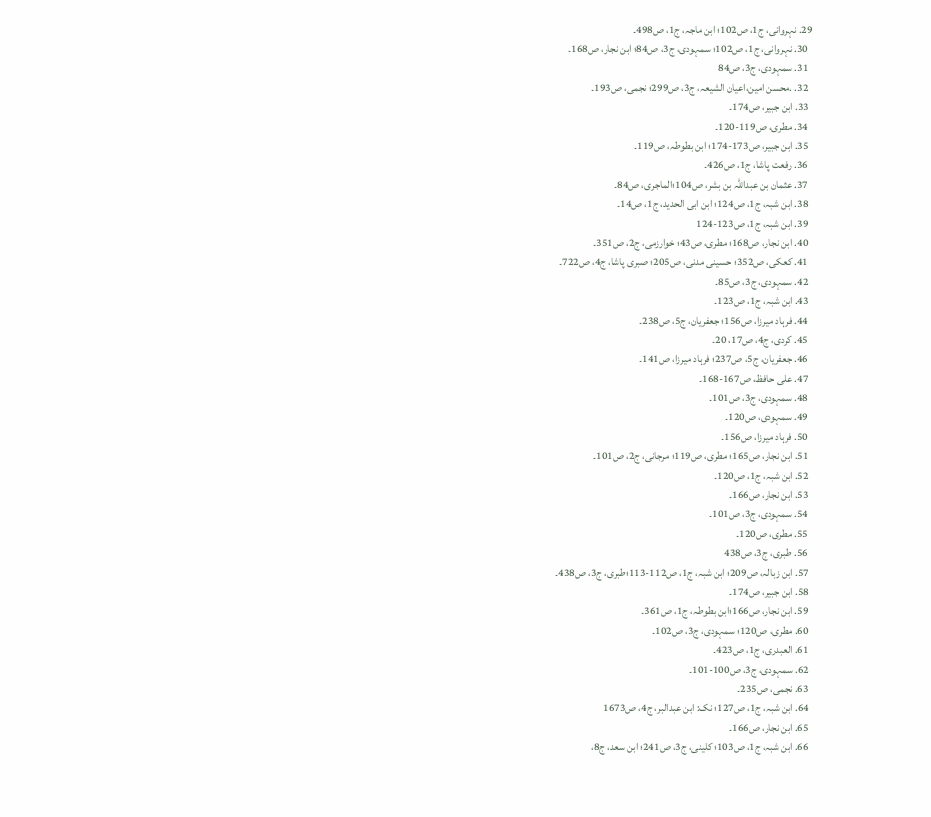29. نہروانی، ج1، ص102؛ ابن ماجہ، ج1، ص498۔
  30. نہروانی، ج1، ص102؛ سمہودی، ج3، ص84؛ ابن نجار، ص168۔
  31. سمہودی، ج3، ص84
  32. .محسن امین،اعیان الشیعہ، ج3، ص299؛ نجمی، ص193۔
  33. ابن جبیر، ص174۔
  34. مطری، ص119-120۔
  35. ابن جبیر، ص173-174؛ ابن بطوطہ، ص119۔
  36. رفعت پاشا، ج1، ص426۔
  37. عثمان بن عبداللہ بن بشر، ص104؛الماجری، ص84۔
  38. ابن شبہ، ج1، ص124؛ ابن ابی الحدید، ج1، ص14۔
  39. ابن شبہ، ج1، ص123-124
  40. ابن نجار، ص168؛ مطری، ص43؛ خوارزمی، ج2، ص351۔
  41. کعکی، ص352؛ حسینی مدنی، ص205؛ صبری پاشا، ج4، ص722۔
  42. سمہودی، ج3، ص85۔
  43. ابن شبہ، ج1، ص123۔
  44. فرہاد میرزا، ص156؛ جعفریان، ج5، ص238۔
  45. کردی، ج4، ص17، 20۔
  46. جعفریان، ج5، ص237؛ فرہاد میرزا، ص141۔
  47. علی حافظ، ص167-168۔
  48. سمہودی، ج3، ص101۔
  49. سمہودی، ص120۔
  50. فرہاد میرزا، ص156۔
  51. ابن نجار، ص165؛ مطری، ص119؛ مرجانی، ج2، ص101۔
  52. ابن شبہ، ج1، ص120۔
  53. ابن نجار، ص166۔
  54. سمہودی، ج3، ص101۔
  55. مطری، ص120۔
  56. طبری، ج3، ص438
  57. ابن زبالہ، ص209؛ ابن شبہ، ج1، ص112-113؛طبری، ج3، ص438۔
  58. ابن جبیر، ص174۔
  59. ابن نجار، ص166؛ابن بطوطہ، ج1، ص361۔
  60. مطری، ص120؛ سمہودی، ج3، ص102۔
  61. العبدری، ج1، ص423۔
  62. سمہودی، ج3، ص100-101۔
  63. نجمی، ص235۔
  64. ابن شبہ، ج1، ص127؛ نک: ابن عبدالبر، ج4، ص1673
  65. ابن نجار، ص166۔
  66. ابن شبہ، ج1، ص103؛ کلینی، ج3، ص241؛ ابن سعد، ج8،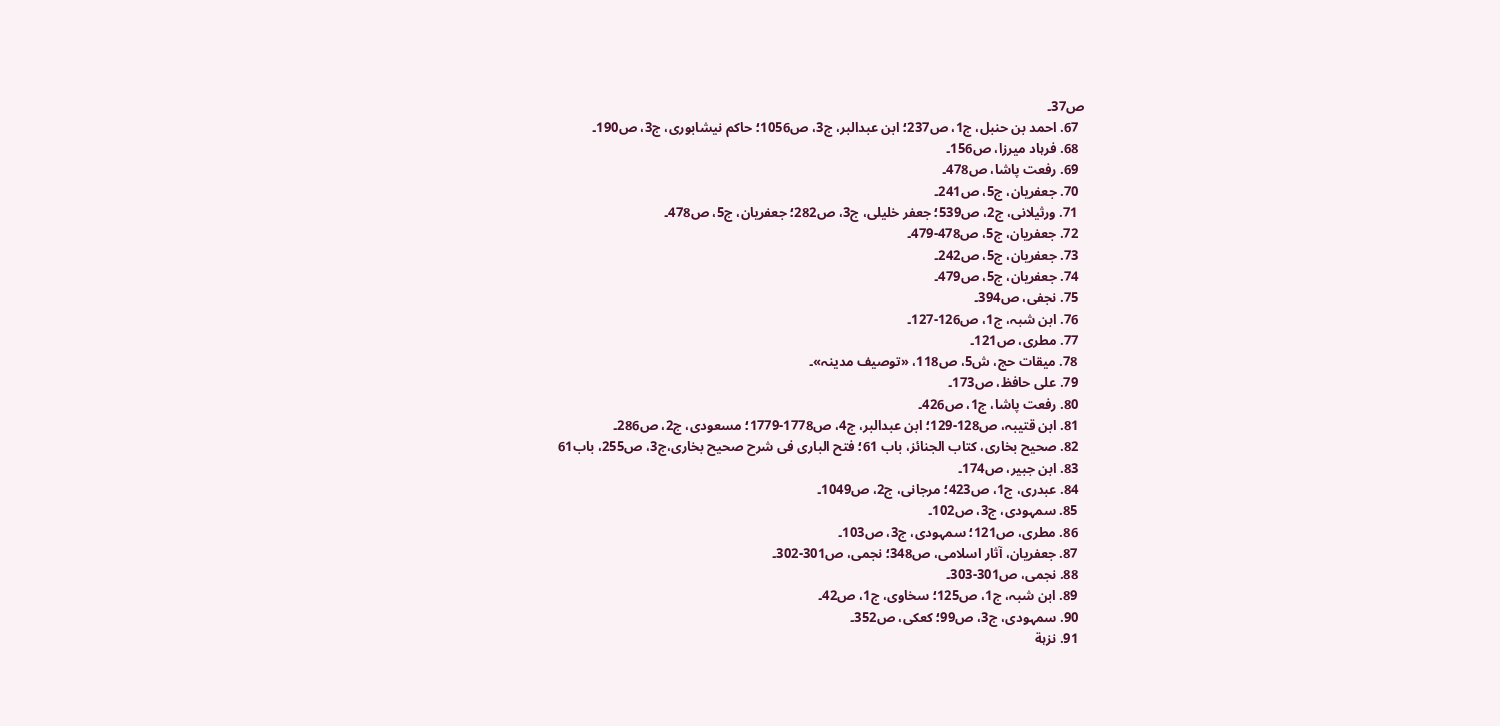ص37۔
  67. احمد بن حنبل، ج1، ص237؛ ابن عبدالبر، ج3، ص1056؛ حاکم نیشابوری، ج3، ص190۔
  68. فرہاد میرزا، ص156۔
  69. رفعت پاشا، ص478۔
  70. جعفریان، ج5، ص241۔
  71. ورثیلانی، ج2، ص539؛ جعفر خلیلی، ج3، ص282؛ جعفریان، ج5، ص478۔
  72. جعفریان، ج5، ص478-479۔
  73. جعفریان، ج5، ص242۔
  74. جعفریان، ج5، ص479۔
  75. نجفی، ص394۔
  76. ابن شبہ، ج1، ص126-127۔
  77. مطری، ص121۔
  78. میقات حج، ش5، ص118، «توصیف مدینہ»۔
  79. علی حافظ، ص173۔
  80. رفعت پاشا، ج1، ص426۔
  81. ابن قتیبہ، ص128-129؛ ابن عبدالبر، ج4، ص1778-1779؛ مسعودی، ج2، ص286۔
  82. صحیح بخاری، کتاب الجنائز، باب 61؛ فتح الباری فی شرح صحیح بخاری،ج3، ص255، باب61
  83. ابن جبیر، ص174۔
  84. عبدری، ج1، ص423؛ مرجانی، ج2، ص1049۔
  85. سمہودی، ج3، ص102۔
  86. مطری، ص121؛ سمہودی، ج3، ص103۔
  87. جعفریان، آثار اسلامی، ص348؛ نجمی، ص301-302۔
  88. نجمی، ص301-303۔
  89. ابن شبہ، ج1، ص125؛ سخاوی، ج1، ص42۔
  90. سمہودی، ج3، ص99؛ کعکی، ص352۔
  91. نزہة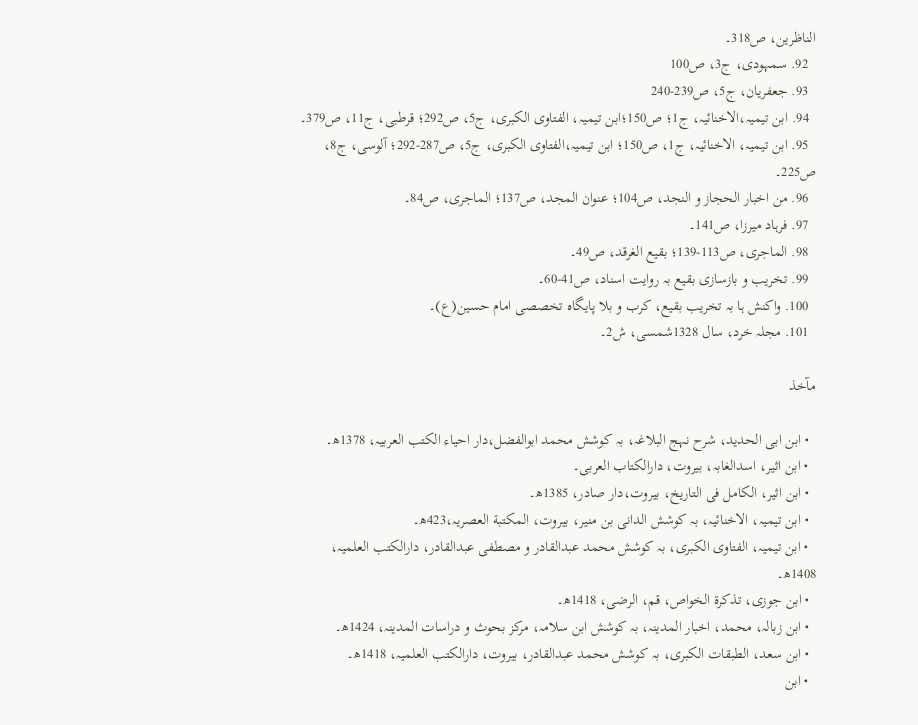الناظرین، ص318۔
  92. سمہودی، ج3، ص100
  93. جعفریان، ج5، ص239-240
  94. ابن تیمیہ،الاخنائیہ، ج1؛ ص150؛ابن تیمیہ، الفتاوی الکبری، ج5، ص292؛ قرطبی، ج11، ص379۔
  95. ابن تیمیہ، الاخنائیہ، ج1، ص150؛ ابن تیمیہ،الفتاوی الکبری، ج5، ص287-292؛ آلوسی، ج8، ص225۔
  96. من اخبار الحجاز و النجد، ص104؛ عنوان المجد، ص137؛ الماجری، ص84۔
  97. فرہاد میرزا، ص141۔
  98. الماجری، ص113-139؛ بقیع الغرقد، ص49۔
  99. تخریب و بازسازی بقیع بہ روایت اسناد، ص41-60۔
  100. واکنش ہا بہ تخریب بقیع، کرب و بلا پایگاہ تخصصی امام حسین(ع)۔
  101. مجلہ خرد، سال 1328شمسی، ش2۔

مآخذ

  • ابن ابی الحدید، شرح نہج البلاغہ، بہ کوشش محمد ابوالفضل،دار احیاء الکتب العربیہ، 1378ھ۔
  • ابن اثیر، اسدالغابہ، بیروت، دارالکتاب العربی۔
  • ابن اثیر، الکامل فی التاریخ، بیروت،دار صادر، 1385ھ۔
  • ابن تیمیہ، الاخنائیہ، بہ کوشش الدانی بن منیر، بیروت، المکتبة العصریہ،423ھ۔
  • ابن تیمیہ، الفتاوی الکبری، بہ کوشش محمد عبدالقادر و مصطفی عبدالقادر، دارالکتب العلمیہ، 1408ھ۔
  • ابن جوزی، تذکرة الخواص، قم، الرضی، 1418ھ۔
  • ابن زبالہ، محمد، اخبار المدینہ، بہ کوشش ابن سلامہ، مرکز بحوث و دراسات المدینہ، 1424ھ۔
  • ابن سعد، الطبقات الکبری، بہ کوشش محمد عبدالقادر، بیروت، دارالکتب العلمیہ، 1418ھ۔
  • ابن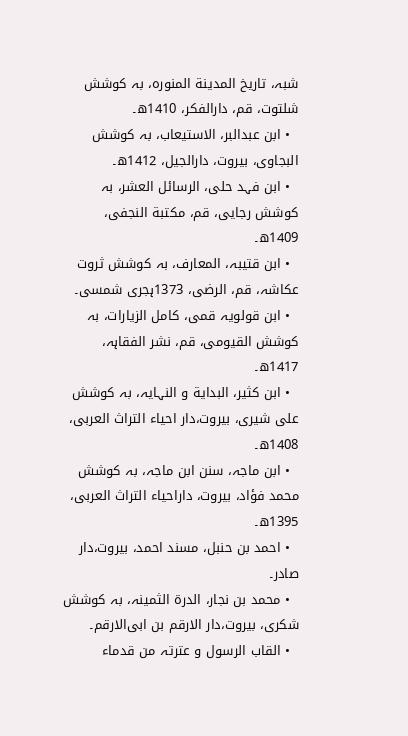شبہ، تاریخ المدینة المنورہ، بہ کوشش شلتوت، قم، دارالفکر، 1410ھ۔
  • ابن عبدالبر، الاستیعاب، بہ کوشش البجاوی، بیروت، دارالجیل، 1412ھ۔
  • ابن فہد حلی، الرسائل العشر، بہ کوشش رجایی، قم، مکتبة النجفی، 1409ھ۔
  • ابن قتیبہ، المعارف، بہ کوشش ثروت عکاشہ، قم، الرضی، 1373ہجری شمسی۔
  • ابن قولویہ قمی، کامل الزیارات، بہ کوشش القیومی، قم، نشر الفقاہہ، 1417ھ۔
  • ابن کثیر، البدایة و النہایہ، بہ کوشش علی شیری، بیروت،دار احیاء التراث العربی، 1408ھ۔
  • ابن ماجہ، سنن ابن ماجہ، بہ کوشش محمد فؤاد، بیروت، داراحیاء التراث العربی، 1395ھ۔
  • احمد بن حنبل، مسند احمد، بیروت،دار صادر۔
  • محمد بن نجار، الدرة الثمینہ، بہ کوشش شکری، بیروت،دار الارقم بن ابی‌الارقم۔
  • القاب الرسول و عترتہ من قدماء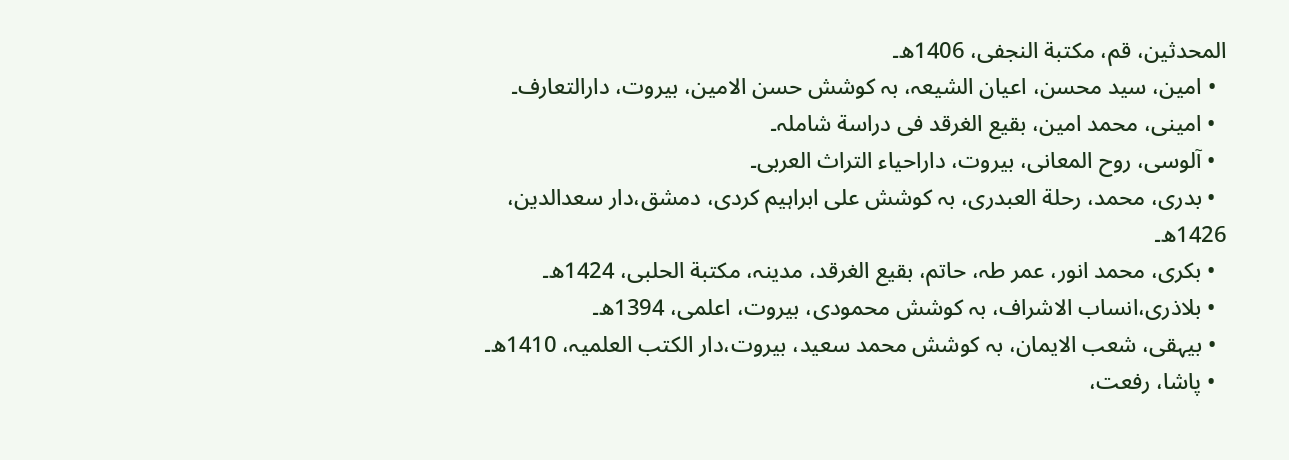المحدثین، قم، مکتبة النجفی، 1406ھ۔
  • امین، سید محسن، اعیان الشیعہ، بہ کوشش حسن الامین، بیروت، دارالتعارف۔
  • امینی، محمد امین، بقیع الغرقد فی دراسة شاملہ۔
  • آلوسی، روح المعانی، بیروت، داراحیاء التراث العربی۔
  • بدری، محمد، رحلة العبدری، بہ کوشش علی ابراہیم کردی، دمشق،دار سعدالدین، 1426ھ۔
  • بکری، محمد انور، عمر طہ، حاتم، بقیع الغرقد، مدینہ، مکتبة الحلبی، 1424ھ۔
  • بلاذری،انساب الاشراف، بہ کوشش محمودی، بیروت، اعلمی، 1394ھ۔
  • بیہقی، شعب الایمان، بہ کوشش محمد سعید، بیروت،دار الکتب العلمیہ، 1410ھ۔
  • پاشا، رفعت،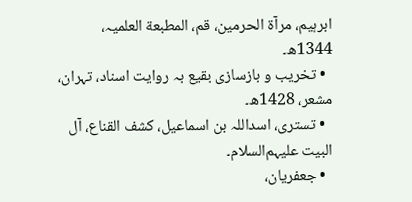ابرہیم، مرآة الحرمین، قم، المطبعة العلمیہ، 1344ھ۔
  • تخریب و بازسازی بقیع بہ روایت اسناد، تہران، مشعر، 1428ھ۔
  • تستری، اسداللہ بن اسماعیل، کشف القناع، آل البیت علیہم‌السلام۔
  • جعفریان،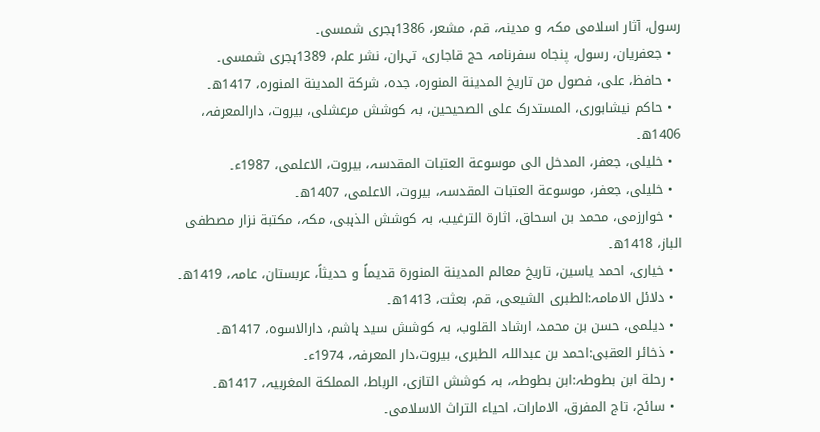رسول، آثار اسلامی مکہ و مدینہ، قم، مشعر، 1386ہجری شمسی۔
  • جعفریان، رسول، پنجاہ سفرنامہ حج قاجاری، تہران، نشر علم، 1389ہجری شمسی۔
  • حافظ، علی، فصول من تاریخ المدینة المنورہ، جدہ، شرکة المدینة المنورہ، 1417ھ۔
  • حاکم نیشابوری، المستدرک علی الصحیحین، بہ کوشش مرعشلی، بیروت، دارالمعرفہ، 1406ھ۔
  • خلیلی، جعفر، المدخل الی موسوعة العتبات المقدسہ، بیروت، الاعلمی، 1987ء۔
  • خلیلی، جعفر، موسوعة العتبات المقدسہ، بیروت، الاعلمی، 1407ھ۔
  • خوارزمی، محمد بن اسحاق، اثارة الترغیب، بہ کوشش الذہبی، مکہ، مکتبة نزار مصطفی الباز، 1418ھ۔
  • خیاری، احمد یاسین، تاریخ معالم المدینة المنورة قدیماً و حدیثاً، عربستان، عامہ، 1419ھ۔
  • دلائل الامامہ:الطبری الشیعی، قم، بعثت، 1413ھ۔
  • دیلمی، حسن بن محمد، ارشاد القلوب، بہ کوشش سید ہاشم، دارالاسوہ، 1417ھ۔
  • ذخائر العقبی:احمد بن عبداللہ الطبری، بیروت،دار المعرفہ، 1974ء۔
  • رحلة ابن بطوطہ:ابن بطوطہ، بہ کوشش التازی، الرباط، المملکة المغربیہ، 1417ھ۔
  • سائح، تاج المفرق، الامارات، احیاء التراث الاسلامی۔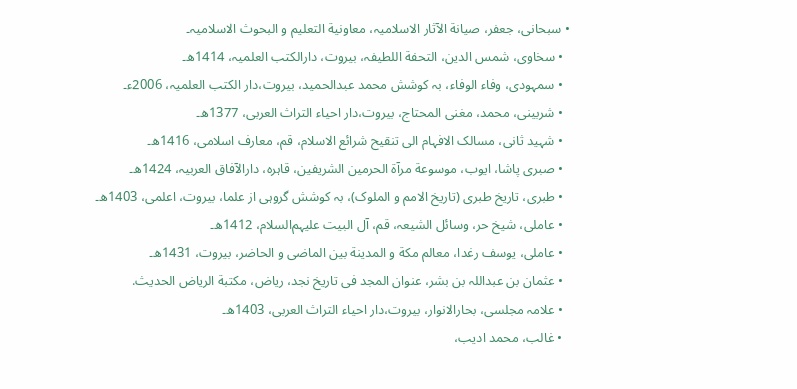• سبحانی، جعفر، صیانة الآثار الاسلامیہ، معاونیة التعلیم و البحوث الاسلامیہ۔
  • سخاوی، شمس الدین، التحفة اللطیفہ، بیروت، دارالکتب العلمیہ، 1414ھ۔
  • سمہودی، وفاء الوفاء، بہ کوشش محمد عبدالحمید، بیروت،دار الکتب العلمیہ، 2006ء۔
  • شربینی، محمد، مغنی المحتاج، بیروت،دار احیاء التراث العربی، 1377ھ۔
  • شہید ثانی، مسالک الافہام الی تنقیح شرائع الاسلام، قم، معارف اسلامی، 1416ھ۔
  • صبری پاشا، ایوب، موسوعة مرآة الحرمین الشریفین، قاہرہ، دارالآفاق العربیہ، 1424ھ۔
  • طبری، تاریخ طبری (تاریخ الامم و الملوک)، بہ کوشش گروہی از علما، بیروت، اعلمی، 1403ھ۔
  • عاملی، شیخ حر، وسائل الشیعہ، قم، آل البیت علیہم‌السلام، 1412ھ۔
  • عاملی، یوسف رغدا، معالم مکة و المدینة بین الماضی و الحاضر، بیروت، 1431ھ۔
  • عثمان بن عبداللہ بن بشر، عنوان المجد فی تاریخ نجد، ریاض، مکتبة الریاض الحدیث.
  • علامہ مجلسی، بحارالانوار، بیروت،دار احیاء التراث العربی، 1403ھ۔
  • غالب، محمد ادیب،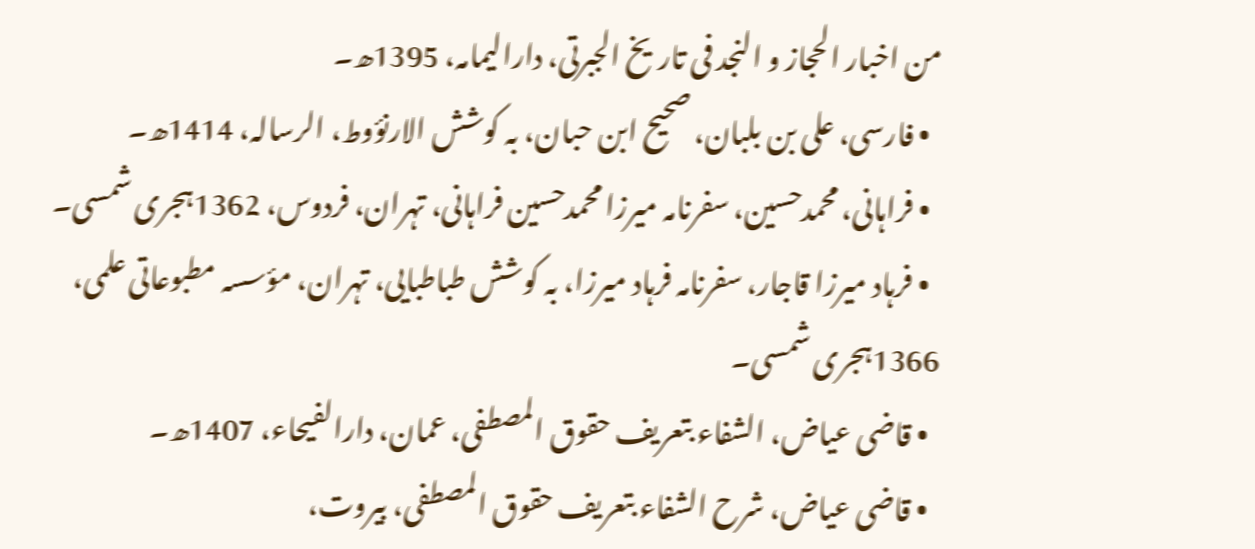من اخبار الحجاز و النجد فی تاریخ الجبرتی، دارالیمامہ، 1395ھ۔
  • فارسی، علی بن بلبان، صحیح ابن حبان، بہ کوشش الارنؤوط، الرسالہ، 1414ھ۔
  • فراہانی، محمدحسین، سفرنامہ میرزا محمدحسین فراہانی، تہران، فردوس، 1362ہجری شمسی۔
  • فرہاد میرزا قاجار، سفرنامہ فرہاد میرزا، بہ کوشش طباطبایی، تہران، مؤسسہ مطبوعاتی علمی، 1366ہجری شمسی۔
  • قاضی عیاض، الشفاء بتعریف حقوق المصطفی، عمان، دارالفیحاء، 1407ھ۔
  • قاضی عیاض، شرح الشفاء بتعریف حقوق المصطفی، بیروت،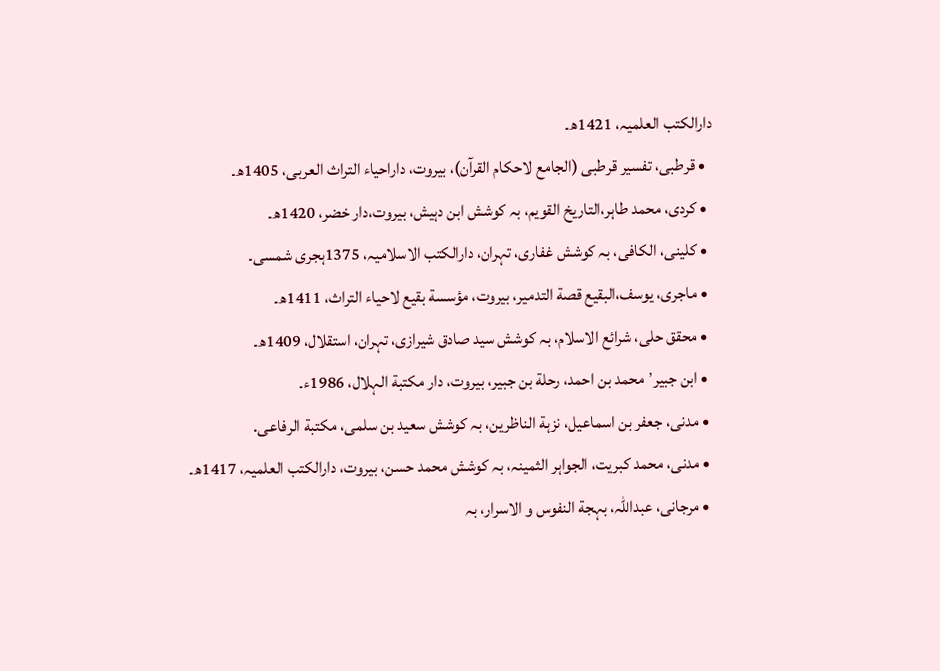دارالکتب العلمیہ، 1421ھ۔
  • قرطبی، تفسیر قرطبی (الجامع لاحکام القرآن)، بیروت، داراحیاء التراث العربی، 1405ھ۔
  • کردی، محمد طاہر،التاریخ القویم، بہ کوشش ابن دہیش، بیروت،دار خضر، 1420ھ۔
  • کلینی، الکافی، بہ کوشش غفاری، تہران، دارالکتب الاسلامیہ، 1375ہجری شمسی۔
  • ماجری، یوسف،البقیع قصة التدمیر، بیروت، مؤسسة بقیع لاحیاء التراث، 1411ھ۔
  • محقق حلی، شرائع الاسلام، بہ کوشش سید صادق شیرازی، تہران، استقلال، 1409ھ۔
  • ابن جبیر٬ محمد بن احمد، رحلة بن جبیر، بیروت، دار مکتبة الہلال، 1986ء۔
  • مدنی، جعفر بن اسماعیل، نزہة الناظرین، بہ کوشش سعید بن سلمی، مکتبة الرفاعی.
  • مدنی، محمد کبریت، الجواہر الثمینہ، بہ کوشش محمد حسن، بیروت، دارالکتب العلمیہ، 1417ھ۔
  • مرجانی، عبداللہ، بہجة النفوس و الاسرار، بہ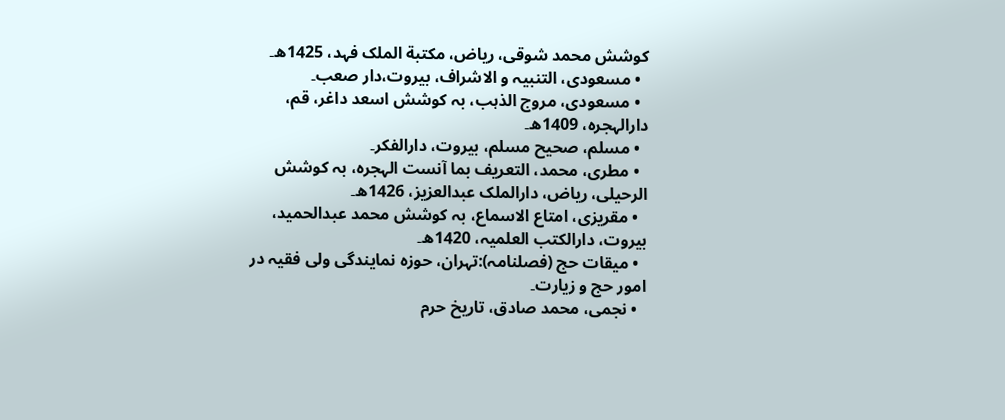کوشش محمد شوقی، ریاض، مکتبة الملک فہد، 1425ھ۔
  • مسعودی، التنبیہ و الاشراف، بیروت،دار صعب۔
  • مسعودی، مروج الذہب، بہ کوشش اسعد داغر، قم، دارالہجرہ، 1409ھ۔
  • مسلم، صحیح مسلم، بیروت، دارالفکر۔
  • مطری، محمد، التعریف بما آنست الہجرہ، بہ کوشش الرحیلی، ریاض، دارالملک عبدالعزیز، 1426ھ۔
  • مقریزی، امتاع الاسماع، بہ کوشش محمد عبدالحمید، بیروت، دارالکتب العلمیہ، 1420ھ۔
  • میقات حج (فصلنامہ):تہران، حوزہ نمایندگی ولی فقیہ در امور حج و زیارت۔
  • نجمی، محمد صادق، تاریخ حرم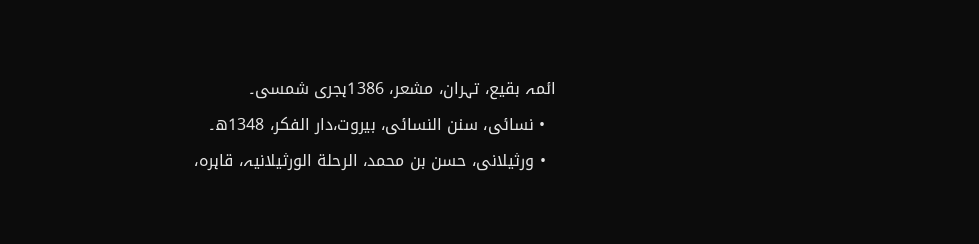ائمہ بقیع، تہران، مشعر، 1386ہجری شمسی۔
  • نسائی، سنن النسائی، بیروت،دار الفکر، 1348ھ۔
  • ورثیلانی، حسن بن محمد، الرحلة الورثیلانیہ، قاہرہ،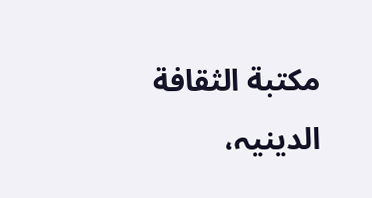مکتبة الثقافة الدینیہ،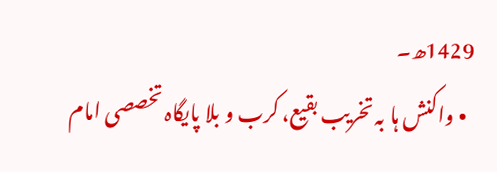1429ھ۔
  • واکنش ہا بہ تخریب بقیع، کرب و بلا پایگاہ تخصصی امام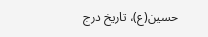حسین(ع)، تاریخ درج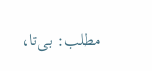مطلب: بی‌تا،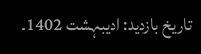تاریخ بازدید: ادیبہشت 1402۔